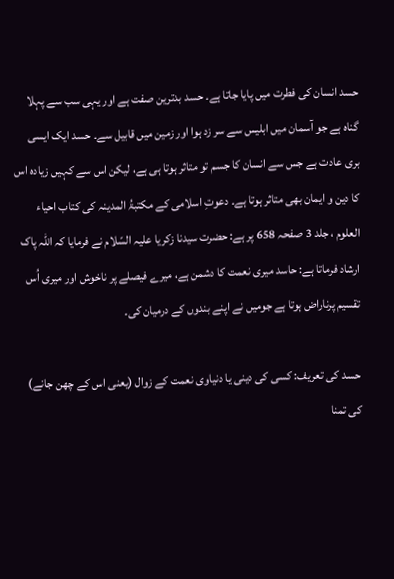حسد انسان کی فطرت میں پایا جاتا ہے۔ حسد بدترین صفت ہے اور یہی سب سے پہلا گناہ ہے جو آسمان میں ابلیس سے سر زد ہوا اور زمین میں قابیل سے۔ حسد ایک ایسی بری عادت ہے جس سے انسان کا جسم تو متاثر ہوتا ہی ہے، لیکن اس سے کہیں زیادہ اس کا دین و ایمان بھی متاثر ہوتا ہے۔ دعوتِ اسلامی کے مکتبۃُ المدینہ کی کتاب احیاء العلوم ، جلد 3 صفحہ 658 پر ہے: حضرت سیدنا زکریا علیہ السّلام نے فرمایا کہ اللہ پاک ارشاد فرماتا ہے: حاسد میری نعمت کا دشمن ہے، میرے فیصلے پر ناخوش اور میری اُس تقسیم پرناراض ہوتا ہے جومیں نے اپنے بندوں کے درمیان کی۔

حسد کی تعریف: کسی کی دینی یا دنیاوی نعمت کے زوال (یعنی اس کے چھن جانے) کی تمنا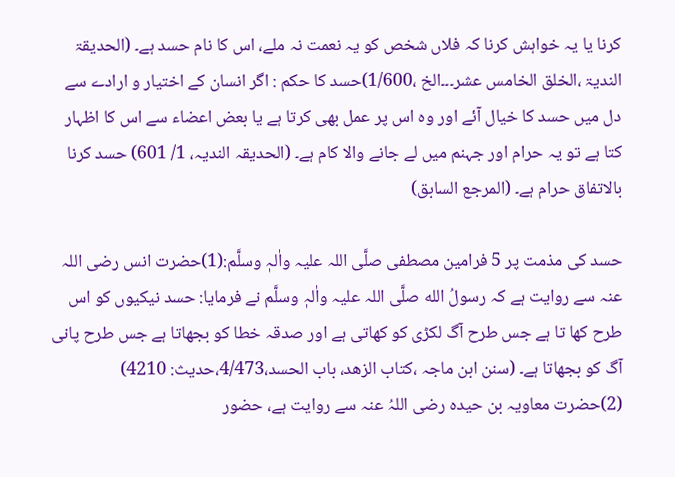کرنا یا یہ خواہش کرنا کہ فلاں شخص کو یہ نعمت نہ ملے، اس کا نام حسد ہے۔ (الحدیقۃ الندیۃ ،الخلق الخامس عشر۔۔۔الخ ،1/600)حسد کا حکم : اگر انسان کے اختیار و ارادے سے دل میں حسد کا خیال آئے اور وہ اس پر عمل بھی کرتا ہے یا بعض اعضاء سے اس کا اظہار کتا ہے تو یہ حرام اور جہنم میں لے جانے والا کام ہے۔ (الحدیقہ الندیہ، 1/ 601) حسد کرنا بالاتفاق حرام ہے۔ (المرجع السابق)

حسد کی مذمت پر 5 فرامین مصطفی صلَّی اللہ علیہ واٰلہٖ وسلَّم:(1)حضرت انس رضی اللہ عنہ سے روایت ہے کہ رسولُ الله صلَّی اللہ علیہ واٰلہٖ وسلَّم نے فرمایا: حسد نیکیوں کو اس طرح کھا تا ہے جس طرح آگ لکڑی کو کھاتی ہے اور صدقہ خطا کو بجھاتا ہے جس طرح پانی آگ کو بجھاتا ہے۔ (سنن ابن ماجہ ،کتاب الزھد، باب الحسد،4/473،حدیث: 4210) (2)حضرت معاویہ بن حیدہ رضی اللہُ عنہ سے روایت ہے، حضور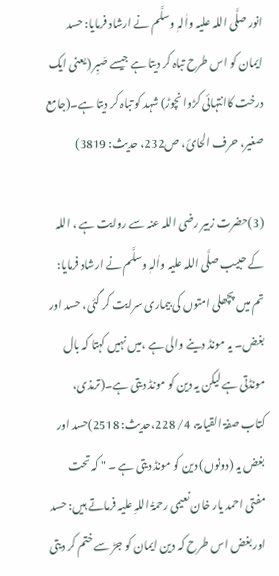انور صلَّی اللہ علیہ واٰلہٖ وسلَّم نے ارشاد فرمایا: حسد ایمان کو اس طرح تباہ کر دیتا ہے جیسے صَبِر (یعنی ایک درخت کاانتہائی کڑوا نچوڑ) شہد کو تباہ کر دیتا ہے۔(جامع صغیر، حرف الحائ، ص232، حدیث: 3819)

(3)حضرت زبیر رضی اللہ عنہ سے روایت ہے ، اللہ کے حبیب صلَّی اللہ علیہ واٰلہٖ وسلَّم نے ارشاد فرمایا: تم میں پچھلی امتوں کی بیماری سرایت کر گئی، حسد اور بغض۔ یہ مونڈ دینے والی ہے ،میں نہیں کہتا کہ بال مونڈتی ہے لیکن یہ دین کو مونڈ دیتی ہے۔(ترمذی، کتاب صفۃ القیامۃ، 4/ 228،حدیث: 2518)حسد اور بغض یہ (دونوں) دین کو مونڈ دیتی ہے ۔ " کہ تحت مفتی احمد یار خان نعیمی رحمۃُ اللہِ علیہ فرماتے ہیں: حسد اور بغض اس طرح کہ دین ایمان کو جڑ سے ختم کر دیتی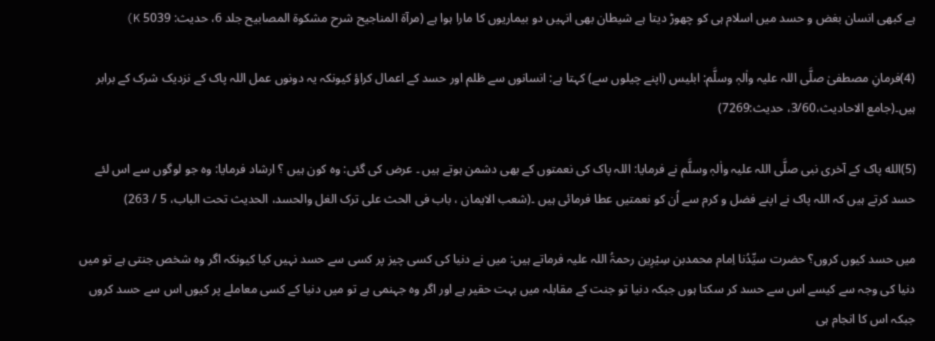ہے کبھی انسان بغض و حسد میں اسلام ہی کو چھوڑ دیتا ہے شیطان بھی انہیں دو بیماریوں کا مارا ہوا ہے (مرآۃ المناجیح شرح مشکوۃ المصابیح جلد 6، حدیث: 5039 K)

(4)فرمانِ مصطفیٰ صلَّی اللہ علیہ واٰلہٖ وسلَّم: ابلیس (اپنے چيلوں سے) کہتا ہے: انسانوں سے ظلم اور حسد کے اعمال کراؤ کیونکہ یہ دونوں عمل اللہ پاک کے نزدیک شرک کے برابر ہیں۔(جامع الاحادیث،3/60، حدیث:7269)

(5)الله پاک کے آخری نبی صلَّی اللہ علیہ واٰلہٖ وسلَّم نے فرمایا: اللہ پاک کی نعمتوں کے بھی دشمن ہوتے ہیں ۔ عرض کی گئی: وہ کون ہیں ؟ ارشاد فرمایا: وہ جو لوگوں سے اس لئے حسد کرتے ہیں کہ اللہ پاک نے اپنے فضل و کرم سے اُن کو نعمتیں عطا فرمائی ہیں ۔(شعب الایمان ، باب فی الحث علی ترک الغل والحسد، الحدیث تحت الباب، 5 / 263)

میں حسد کیوں کروں؟ حضرت سیِّدُنا اِمام محمدبن سِیْرِین رحمۃُ اللہ علیہ فرماتے ہیں: میں نے دنیا کی کسی چیز پر کسی سے حسد نہیں کیا کیونکہ اگر وہ شخص جنتی ہے تو میں دنیا کی وجہ سے کیسے اس سے حسد کر سکتا ہوں جبکہ دنیا تو جنت کے مقابلہ میں بہت حقیر ہے اور اگر وہ جہنمی ہے تو میں دنیا کے کسی معاملے پر کیوں اس سے حسد کروں جبکہ اس کا انجام ہی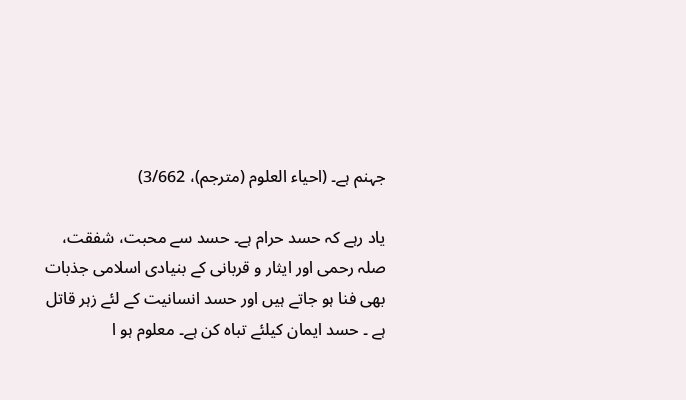جہنم ہے۔ (احیاء العلوم (مترجم)، 3/662)

یاد رہے کہ حسد حرام ہے۔ حسد سے محبت، شفقت، صلہ رحمی اور ایثار و قربانی کے بنیادی اسلامی جذبات بھی فنا ہو جاتے ہیں اور حسد انسانیت کے لئے زہر قاتل ہے ۔ حسد ایمان کیلئے تباہ کن ہے۔ معلوم ہو ا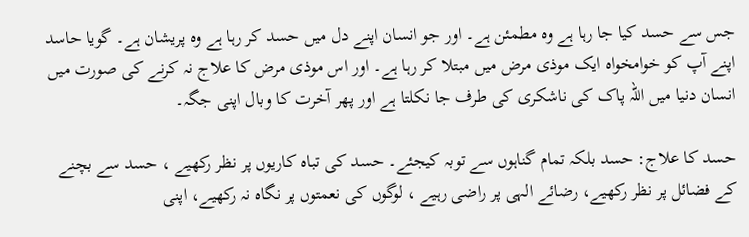جس سے حسد کیا جا رہا ہے وہ مطمئن ہے۔ اور جو انسان اپنے دل میں حسد کر رہا ہے وہ پریشان ہے۔ گویا حاسد اپنے آپ کو خوامخواہ ایک موذی مرض میں مبتلا کر رہا ہے۔ اور اس موذی مرض کا علاج نہ کرنے کی صورت میں انسان دنیا میں اللہ پاک کی ناشکری کی طرف جا نکلتا ہے اور پھر آخرت کا وبال اپنی جگہ۔

حسد کا علاج: حسد بلکہ تمام گناہوں سے توبہ کیجئے۔ حسد کی تباہ کاریوں پر نظر رکھیے ، حسد سے بچنے کے فضائل پر نظر رکھیے، رضائے الہی پر راضی رہیے ، لوگوں کی نعمتوں پر نگاہ نہ رکھیے، اپنی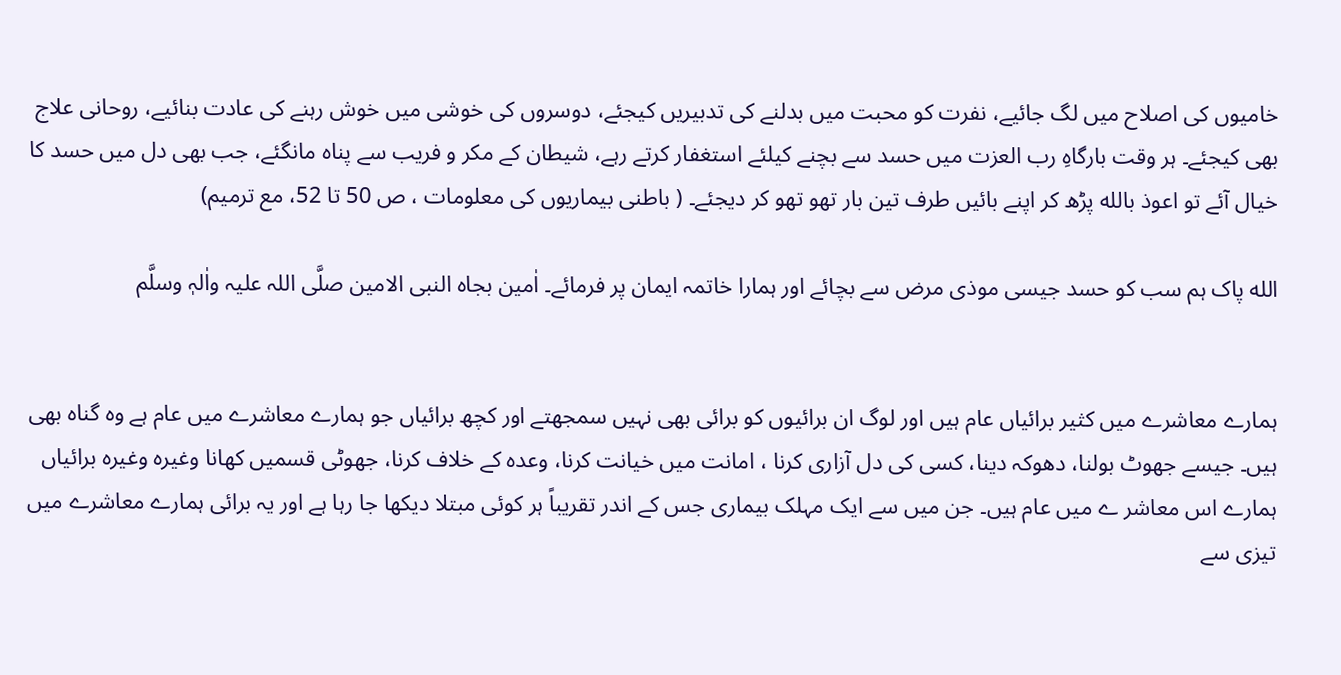خامیوں کی اصلاح میں لگ جائیے، نفرت کو محبت میں بدلنے کی تدبیریں کیجئے، دوسروں کی خوشی میں خوش رہنے کی عادت بنائیے، روحانی علاج بھی کیجئے۔ ہر وقت بارگاہِ رب العزت میں حسد سے بچنے کیلئے استغفار کرتے رہے، شیطان کے مکر و فریب سے پناہ مانگئے، جب بھی دل میں حسد کا خیال آئے تو اعوذ بالله پڑھ کر اپنے بائیں طرف تین بار تھو تھو کر دیجئے۔ ( باطنی بیماریوں کی معلومات ، ص 50 تا 52، مع ترمیم)

الله پاک ہم سب کو حسد جیسی موذی مرض سے بچائے اور ہمارا خاتمہ ایمان پر فرمائے۔ اٰمین بجاہ النبی الامین صلَّی اللہ علیہ واٰلہٖ وسلَّم


ہمارے معاشرے میں کثیر برائیاں عام ہیں اور لوگ ان برائیوں کو برائی بھی نہیں سمجھتے اور کچھ برائیاں جو ہمارے معاشرے میں عام ہے وہ گناہ بھی ہیں۔ جیسے جھوٹ بولنا، دھوکہ دینا، کسی کی دل آزاری کرنا ، امانت میں خیانت کرنا، وعدہ کے خلاف کرنا، جھوٹی قسمیں کھانا وغیرہ وغیرہ برائیاں ہمارے اس معاشر ے میں عام ہیں۔ جن میں سے ایک مہلک بیماری جس کے اندر تقریباً ہر کوئی مبتلا دیکھا جا رہا ہے اور یہ برائی ہمارے معاشرے میں تیزی سے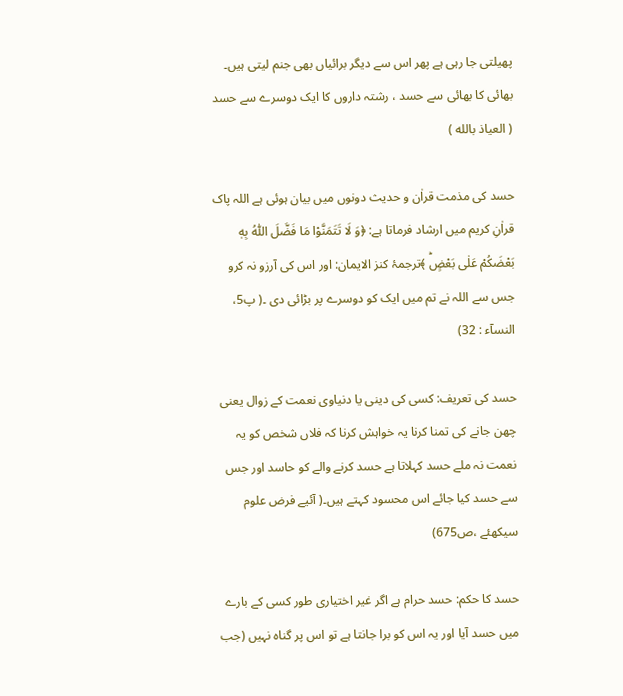پھیلتی جا رہی ہے پھر اس سے دیگر برائیاں بھی جنم لیتی ہیں۔ بھائی کا بھائی سے حسد ، رشتہ داروں کا ایک دوسرے سے حسد ( العیاذ بالله )

حسد کی مذمت قراٰن و حدیث دونوں میں بیان ہوئی ہے اللہ پاک قراٰنِ کریم میں ارشاد فرماتا ہے: ﴿وَ لَا تَتَمَنَّوْا مَا فَضَّلَ اللّٰهُ بِهٖ بَعْضَكُمْ عَلٰى بَعْضٍؕ ﴾ترجمۂ کنز الایمان: اور اس کی آرزو نہ کرو جس سے اللہ نے تم میں ایک کو دوسرے پر بڑائی دی ۔( پ5، النسآء : 32)

حسد کی تعریف: کسی کی دینی یا دنیاوی نعمت کے زوال یعنی چھن جانے کی تمنا کرنا یہ خواہش کرنا کہ فلاں شخص کو یہ نعمت نہ ملے حسد کہلاتا ہے حسد کرنے والے کو حاسد اور جس سے حسد کیا جائے اس محسود کہتے ہیں۔( آئیے فرض علوم سیکھئے ،ص675)

حسد کا حکم: حسد حرام ہے اگر غیر اختیاری طور کسی کے بارے میں حسد آیا اور یہ اس کو برا جانتا ہے تو اس پر گناہ نہیں (جب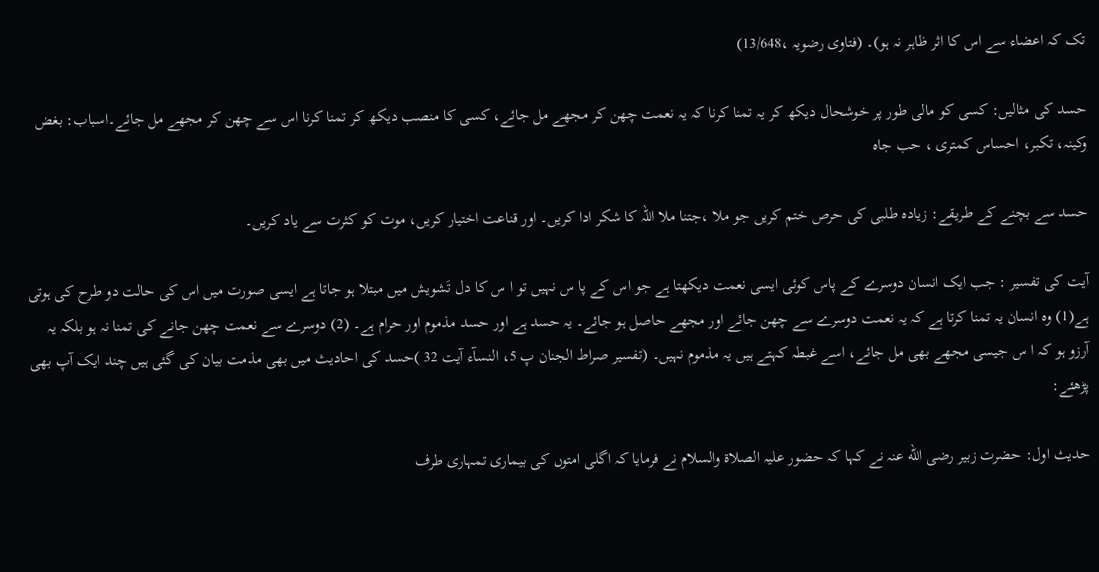تک کہ اعضاء سے اس کا اثر ظاہر نہ ہو)۔ (فتاوی رضویہ ،13/648)

حسد کی مثالیں: کسی کو مالی طور پر خوشحال دیکھ کر یہ تمنا کرنا کہ یہ نعمت چھن کر مجھے مل جائے، کسی کا منصب دیکھ کر تمنا کرنا اس سے چھن کر مجھے مل جائے۔اسباب: بغض وکینہ، تکبر، احساس کمتری ، حب جاه

حسد سے بچنے کے طریقے: زیادہ طلبی کی حرص ختم کریں جو ملا ،جتنا ملا اللہ کا شکر ادا کریں۔ اور قناعت اختیار کریں، موت کو کثرت سے یاد کریں۔

آیت کی تفسیر : جب ایک انسان دوسرے کے پاس کوئی ایسی نعمت دیکھتا ہے جو اس کے پا س نہیں تو ا س کا دل تَشویش میں مبتلا ہو جاتا ہے ایسی صورت میں اس کی حالت دو طرح کی ہوتی ہے(1) وہ انسان یہ تمنا کرتا ہے کہ یہ نعمت دوسرے سے چھن جائے اور مجھے حاصل ہو جائے۔ یہ حسد ہے اور حسد مذموم اور حرام ہے۔ (2) دوسرے سے نعمت چھن جانے کی تمنا نہ ہو بلکہ یہ آرزو ہو کہ ا س جیسی مجھے بھی مل جائے، اسے غبطہ کہتے ہیں یہ مذموم نہیں۔ (تفسیر صراط الجنان پ 5، النسآء آیت 32 )حسد کی احادیث میں بھی مذمت بیان کی گئی ہیں چند ایک آپ بھی پڑھئے:

حدیث اول: حضرت زبیر رضی الله عنہ نے کہا کہ حضور علیہ الصلاۃ والسلام نے فرمایا کہ اگلی امتوں کی بیماری تمہاری طرف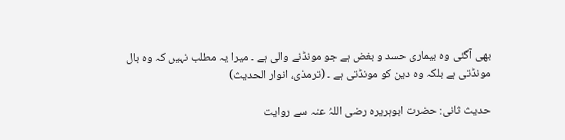بھی آگئی وہ بیماری حسد و بغض ہے جو مونڈنے والی ہے ۔ میرا یہ مطلب نہیں کہ وہ بال مونڈتی ہے بلکہ وہ دین کو مونڈتی ہے ۔ (ترمذی، انوار الحديث)

حدیث ثانی: حضرت ابوہریرہ رضی اللہُ عنہ سے روایت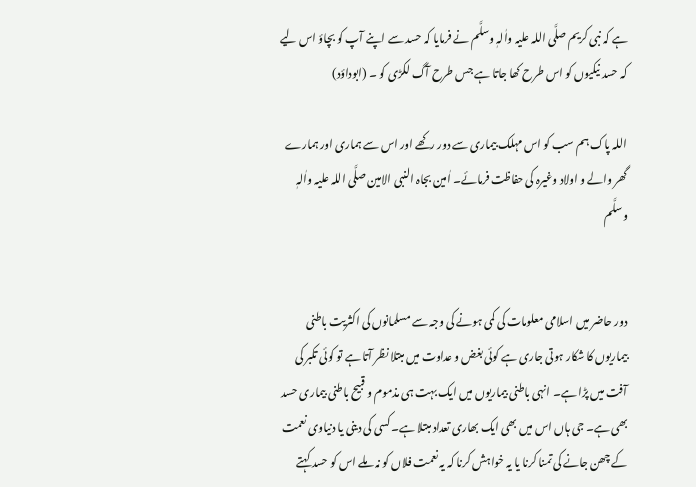ہے کہ نبی کریم صلَّی اللہ علیہ واٰلہٖ وسلَّم نے فرمایا کہ حسد سے اپنے آپ کو بچاؤ اس لیے کہ حسد نیکیوں کو اس طرح کھا جاتا ہے جس طرح آگ لکڑی کو ۔ (ابوداؤد)

اللہ پاک ہم سب کو اس مہلک بیماری سے دور رکھے اور اس سے ہماری اور ہمارے گھر والے و اولاد وغیرہ کی حفاظت فرمائے۔ اٰمین بجاہ النبی الامین صلَّی اللہ علیہ واٰلہٖ وسلَّم


دور حاضر میں اسلامی معلومات کی کمی ہونے کی وجہ سے مسلمانوں کی اکثریت باطنی بیماریوں کا شکار ہوتی جاری ہے کوئی بغض و عداوت میں مبتلا نظر آتا ہے تو کوئی تکبر کی آفت میں پڑا ہے۔ انہی باطنی بیماریوں میں ایک بہت ہی مذموم و قبیح باطنی بیماری حسد بھی ہے۔ جی ہاں اس میں بھی ایک بھاری تعداد مبتلا ہے۔ کسی کی دینی یا دنیاوی نعمت کے چھن جانے کی تمنا کرنا یا یہ خواہش کرنا کہ یہ نعمت فلاں کو نہ ملے اس کو حسد کہتے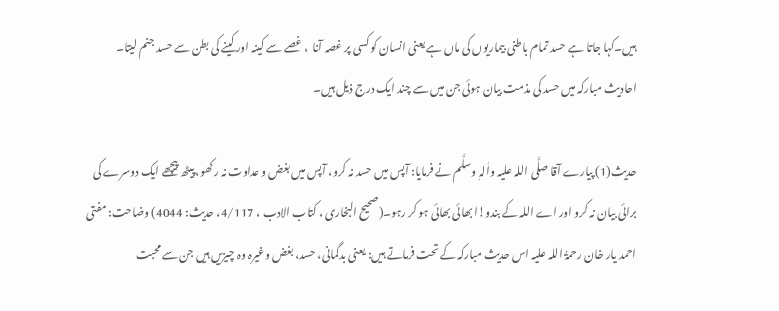ہیں۔کہا جاتا ہے حسد تمام باطنی بیماریوں کی ماں ہے یعنی انسان کو کسی پر غصہ آنا  ، غصے سے کینہ اور کینے کی بطن سے حسد جنم لیتا۔ احادیث مبارکہ میں حسد کی مذمت بیان ہوئی جن میں سے چند ایک درج ذیل ہیں۔

حدیث(1) پیارے آقا صلَّی اللہ علیہ واٰلہٖ وسلَّم نے فرمایا: آپس میں حسد نہ کرو، آپس میں بغض و عداوت نہ رکھو، پیٹھ پیچھے ایک دوسرے کی برائی بیان نہ کرو اور اے اللہ کے بندو!ا بھائی بھائی ہو کر رہو۔(صحیح البخاری ، کتاب الادب ، 4/117، حديث: 4044) وضاحت: مفتی احمد یار خان رحمۃُ اللہ علیہ اس حدیث مبارکہ کے تحت فرماتے ہیں: یعنی بدگمانی، حسد، بغض وغیرہ وہ چیزیں ہیں جن سے محبت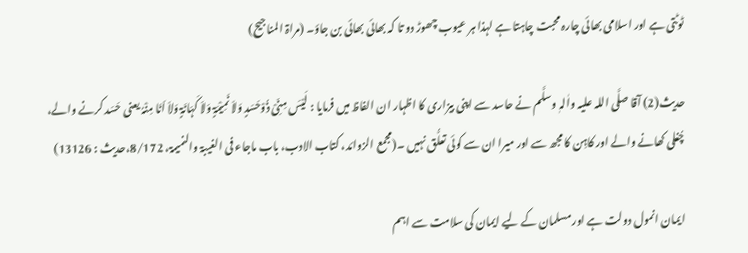ٹوٹتی ہے اور اسلامی بھائی چارہ محبت چاہتا ہے لہذا ہر عیوب چھوڑ دو تا کہ بھائی بھائی بن جاؤ۔ (مراۃ المناجیح)

حدیث(2) آقا صلَّی اللہ علیہ واٰلہٖ وسلَّم نے حاسد سے اپنی بیزاری کا اظہار ان الفاظ میں فرمایا : لَیْسَ مِنِّیْ ذُوْحَسَدٍ وَلاَ نَمِیْمَۃٍ وَلاَ کَہَانَۃٍ وَلاَ اَنَا مِنْہُ یعنی حَسَد کرنے والے، چُغلی کھانے والے اور کاہِن کا مجھ سے اور میرا ان سے کوئی تعلُّق نہیں ۔(مجمع الزوائد، کتاب الادب، باب ماجاء فی الغیبۃ والنمیمۃ، 8/172،حدیث : 13126)

ایمان انمول دولت ہے اور مسلمان کے لیے ایمان کی سلامت سے اہم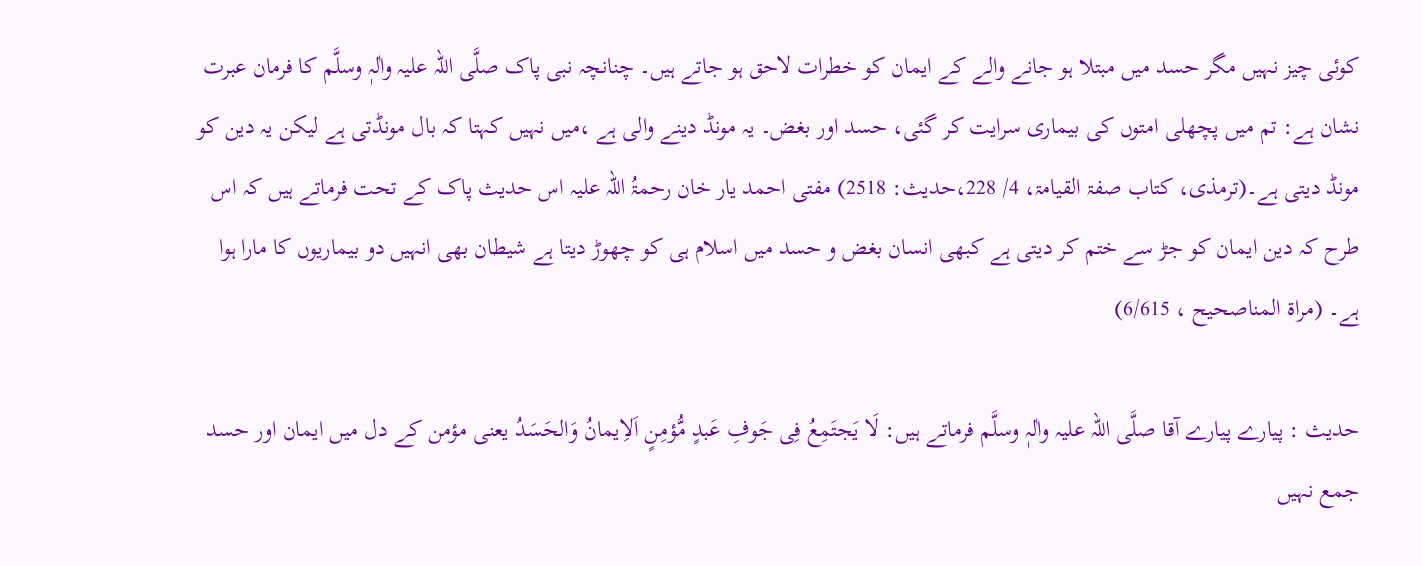کوئی چیز نہیں مگر حسد میں مبتلا ہو جانے والے کے ایمان کو خطرات لاحق ہو جاتے ہیں۔ چنانچہ نبی پاک صلَّی اللہ علیہ واٰلہٖ وسلَّم کا فرمان عبرت نشان ہے: تم میں پچھلی امتوں کی بیماری سرایت کر گئی، حسد اور بغض۔ یہ مونڈ دینے والی ہے ،میں نہیں کہتا کہ بال مونڈتی ہے لیکن یہ دین کو مونڈ دیتی ہے۔(ترمذی، کتاب صفۃ القیامۃ، 4/ 228،حدیث: 2518) مفتی احمد یار خان رحمۃُ اللہ علیہ اس حدیث پاک کے تحت فرماتے ہیں کہ اس طرح کہ دین ایمان کو جڑ سے ختم کر دیتی ہے کبھی انسان بغض و حسد میں اسلام ہی کو چھوڑ دیتا ہے شیطان بھی انہیں دو بیماریوں کا مارا ہوا ہے۔ (مراة المناصحیح ، 6/615)

حدیث : پیارے پیارے آقا صلَّی اللہ علیہ واٰلہٖ وسلَّم فرماتے ہیں: لَا یَجتَمِعُ فِی جَوفِ عَبدٍ مُّؤمِنٍ اَلاِیمانُ وَالحَسَدُ یعنی مؤمن کے دل میں ایمان اور حسد جمع نہیں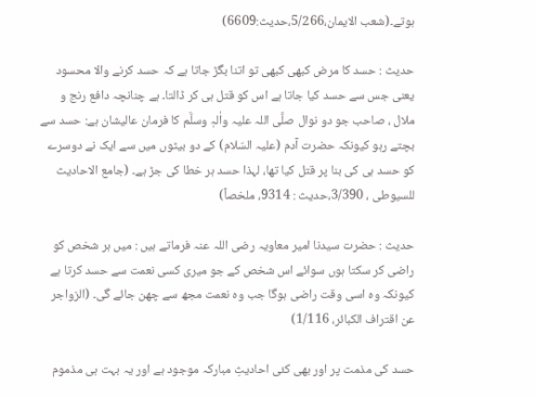ہوتے۔(شعب الایمان،5/266،حدیث:6609)

حدیث : حسد کا مرض کبھی کبھی تو اتنا بگڑ جاتا ہے کہ حسد کرنے والا محسود یعنی جس سے حسد کیا جاتا ہے اس کو قتل ہی کر ڈالتا۔ ہے چنانچہ دافع رنج و ملال ، صاحب جو دو نوال صلَّی اللہ علیہ واٰلہٖ وسلَّم کا فرمان عالیشان ہے: حسد سے بچتے رہو کیونکہ حضرت آدم (علیہ السّلام) کے دو بیٹوں میں سے ایک نے دوسرے کو حسد ہی کی بنا پر قتل کیا تھا، لہذا حسد ہر خطا کی جڑ ہے۔ (جامع الاحاديث للسيوطى ، 3/390،حديث : 9314، ملخصاً)

حدیث : حضرت سیدنا امیر معاویہ رضی اللہ عنہ فرماتے ہیں : میں ہر شخص کو راضی کر سکتا ہوں سوائے اس شخص کے جو میری کسی نعمت سے حسد کرتا ہے کیونکہ وہ اسی وقت راضی ہوگا جب وہ نعمت مجھ سے چھن جائے گی۔ (الزواجر عن اقتراف الکبائر، 1/116)

حسد کی مذمت پر اور بھی کئی احادیثِ مبارکہ موجود ہے اور یہ بہت ہی مذموم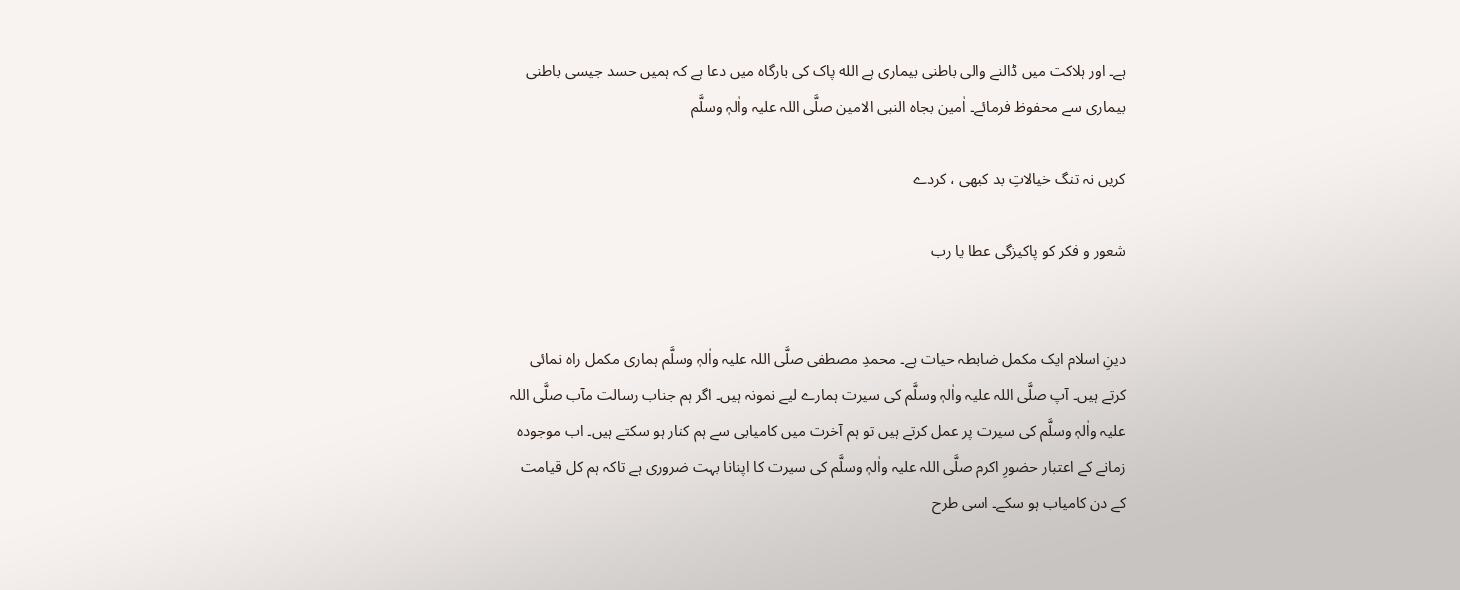ہے۔ اور ہلاکت میں ڈالنے والی باطنی بیماری ہے الله پاک کی بارگاہ میں دعا ہے کہ ہمیں حسد جیسی باطنی بیماری سے محفوظ فرمائے۔ اٰمین بجاہ النبی الامین صلَّی اللہ علیہ واٰلہٖ وسلَّم

کریں نہ تنگ خیالاتِ بد کبھی ، کردے

شعور و فکر کو پاکیزگی عطا یا رب


دینِ اسلام ایک مکمل ضابطہ حیات ہے۔ محمدِ مصطفی صلَّی اللہ علیہ واٰلہٖ وسلَّم ہماری مکمل راہ نمائی کرتے ہیں۔ آپ صلَّی اللہ علیہ واٰلہٖ وسلَّم کی سیرت ہمارے لیے نمونہ ہیں۔ اگر ہم جناب رسالت مآب صلَّی اللہ علیہ واٰلہٖ وسلَّم کی سیرت پر عمل کرتے ہیں تو ہم آخرت میں کامیابی سے ہم کنار ہو سکتے ہیں۔ اب موجودہ زمانے کے اعتبار حضورِ اکرم صلَّی اللہ علیہ واٰلہٖ وسلَّم کی سیرت کا اپنانا بہت ضروری ہے تاکہ ہم کل قیامت کے دن کامیاب ہو سکے۔ اسی طرح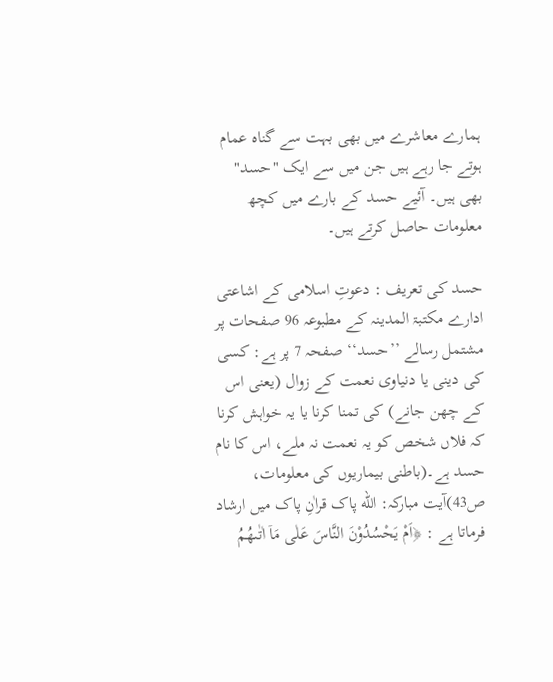ہمارے معاشرے میں بھی بہت سے گناہ عمام ہوتے جا رہے ہیں جن میں سے ایک "حسد" بھی ہیں۔ آئیے حسد کے بارے میں کچھ معلومات حاصل کرتے ہیں۔

حسد کی تعریف : دعوتِ اسلامی کے اشاعتی ادارے مکتبۃ المدینہ کے مطبوعہ 96 صفحات پر مشتمل رسالے ’’حسد‘‘ صفحہ 7 پر ہے: کسی کی دینی یا دنیاوی نعمت کے زوال (یعنی اس کے چھن جانے) کی تمنا کرنا یا یہ خواہش کرنا کہ فلاں شخص کو یہ نعمت نہ ملے، اس کا نام حسد ہے۔(باطنی بیماریوں کی معلومات، ص43)آیت مبارکہ: الله پاک قراٰنِ پاک میں ارشاد فرماتا ہے : ﴿اَمْ یَحْسُدُوْنَ النَّاسَ عَلٰى مَاۤ اٰتٰىهُمُ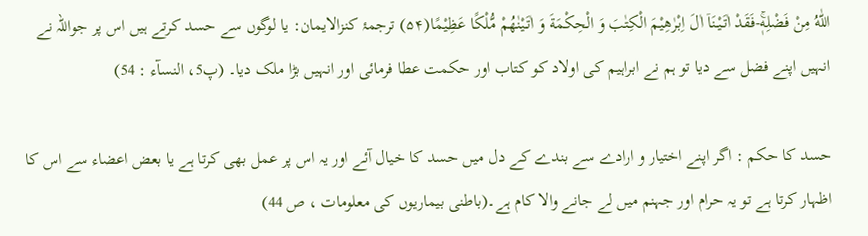اللّٰهُ مِنْ فَضْلِهٖۚ-فَقَدْ اٰتَیْنَاۤ اٰلَ اِبْرٰهِیْمَ الْكِتٰبَ وَ الْحِكْمَةَ وَ اٰتَیْنٰهُمْ مُّلْكًا عَظِیْمًا(۵۴) ترجمۂ کنزالایمان: یا لوگوں سے حسد کرتے ہیں اس پر جواللہ نے انہیں اپنے فضل سے دیا تو ہم نے ابراہیم کی اولاد کو کتاب اور حکمت عطا فرمائی اور انہیں بڑا ملک دیا۔ (پ5، النسآء : 54)

حسد کا حکم : اگر اپنے اختیار و ارادے سے بندے کے دل میں حسد کا خیال آئے اور یہ اس پر عمل بھی کرتا ہے یا بعض اعضاء سے اس کا اظہار کرتا ہے تو یہ حرام اور جہنم میں لے جانے والا کام ہے۔(باطنی بیماریوں کی معلومات ، ص 44)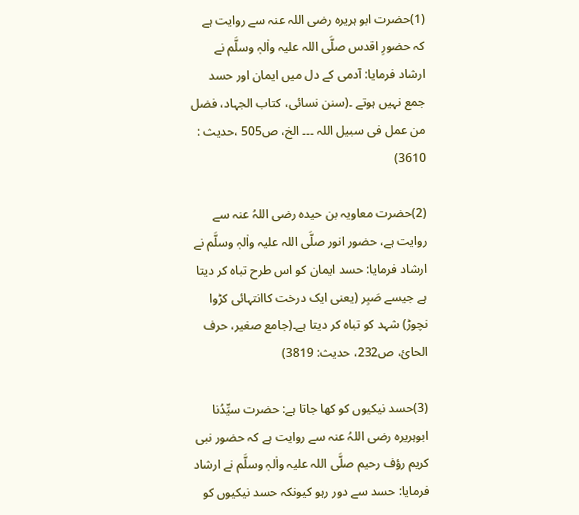(1)حضرت ابو ہریرہ رضی اللہ عنہ سے روایت ہے کہ حضورِ اقدس صلَّی اللہ علیہ واٰلہٖ وسلَّم نے ارشاد فرمایا: آدمی کے دل میں ایمان اور حسد جمع نہیں ہوتے ۔(سنن نسائی، کتاب الجہاد، فضل من عمل فی سبیل اللہ ۔۔۔ الخ، ص505 ،حديث : 3610)

(2)حضرت معاویہ بن حیدہ رضی اللہُ عنہ سے روایت ہے، حضور انور صلَّی اللہ علیہ واٰلہٖ وسلَّم نے ارشاد فرمایا: حسد ایمان کو اس طرح تباہ کر دیتا ہے جیسے صَبِر (یعنی ایک درخت کاانتہائی کڑوا نچوڑ) شہد کو تباہ کر دیتا ہے۔(جامع صغیر، حرف الحائ، ص232، حدیث: 3819)

(3)حسد نیکیوں کو کھا جاتا ہے: حضرت سیِّدُنا ابوہریرہ رضی اللہُ عنہ سے روایت ہے کہ حضور نبی کریم رؤف رحیم صلَّی اللہ علیہ واٰلہٖ وسلَّم نے ارشاد فرمایا: حسد سے دور رہو کیونکہ حسد نیکیوں کو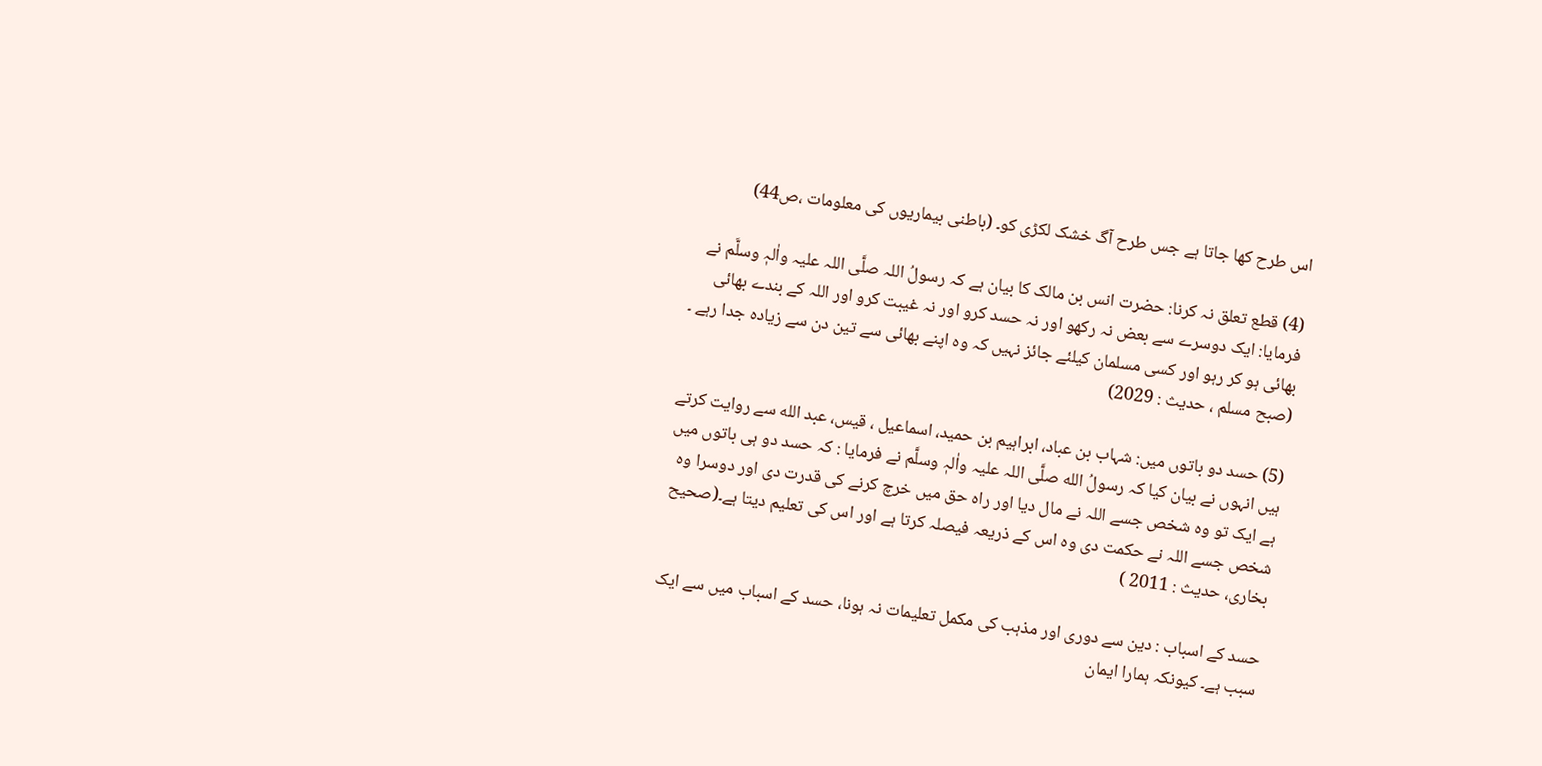اس طرح کھا جاتا ہے جس طرح آگ خشک لکڑی کو۔ (باطنی بیماریوں کی معلومات ،ص44)

(4) قطع تعلق نہ کرنا: حضرت انس بن مالک کا بیان ہے کہ رسولُ اللہ صلَّی اللہ علیہ واٰلہٖ وسلَّم نے فرمایا: ایک دوسرے سے بعض نہ رکھو اور نہ حسد کرو اور نہ غیبت کرو اور اللہ کے بندے بھائی بھائی ہو کر رہو اور کسی مسلمان کیلئے جائز نہیں کہ وہ اپنے بھائی سے تین دن سے زیادہ جدا رہے ۔ (صبح مسلم ، حدیث : 2029)

(5) حسد دو باتوں میں: شہاب بن عباد، ابراہیم بن حمید، اسماعیل ، قیس، عبد الله سے روایت کرتے ہیں انہوں نے بیان کیا کہ رسولُ الله صلَّی اللہ علیہ واٰلہٖ وسلَّم نے فرمایا : کہ حسد دو ہی باتوں میں ہے ایک تو وہ شخص جسے اللہ نے مال دیا اور راہ حق میں خرچ کرنے کی قدرت دی اور دوسرا وہ شخص جسے اللہ نے حکمت دی وہ اس کے ذریعہ فیصلہ کرتا ہے اور اس کی تعلیم دیتا ہے۔(صحیح بخاری، حدیث : 2011 )

حسد کے اسباب : دین سے دوری اور مذہب کی مکمل تعلیمات نہ ہونا، حسد کے اسباب میں سے ایک سبب ہے۔ کیونکہ ہمارا ایمان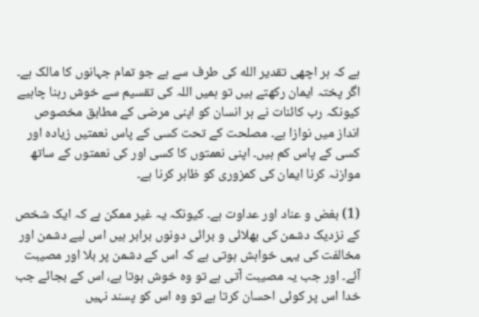ہے کہ ہر اچھی تقدیر الله کی طرف سے ہے جو تمام جہانوں کا مالک ہے۔ اگر پختہ ایمان رکھتے ہیں تو ہمیں اللہ کی تقسیم سے خوش رہنا چاہیے کیونکہ رب کائنات نے ہر انسان کو اپنی مرضی کے مطابق مخصوص انداز میں نوازا ہے۔ مصلحت کے تحت کسی کے پاس نعمتیں زیادہ اور کسی کے پاس کم ہیں۔ اپنی نعمتوں کا کسی اور کی نعمتوں کے ساتھ موازنہ کرنا ایمان کی کمزوری کو ظاہر کرنا ہے۔

(1) بغض و عناد اور عداوت ہے۔ کیونکہ یہ غیر ممکن ہے کہ ایک شخص کے نزدیک دشمن کی بھلائی و برائی دونوں برابر ہیں اس لیے دشمن اور مخالفت کی یہی خواہش ہوتی ہے کہ اس کے دشمن پر بلا اور مصیبت آئے۔ اور جب یہ مصیبت آتی ہے تو وہ خوش ہوتا ہے، اس کے بجائے جب خدا اس پر کوئی احسان کرتا ہے تو وہ اس کو پسند نہیں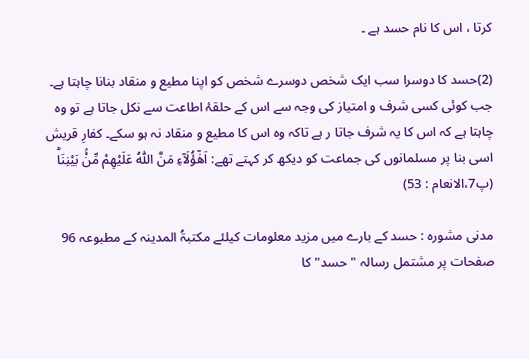کرتا ، اس کا نام حسد ہے ۔

(2)حسد کا دوسرا سب ایک شخص دوسرے شخص کو اپنا مطیع و منقاد بنانا چاہتا ہے۔ جب کوئی کسی شرف و امتیاز کی وجہ سے اس کے حلقۂ اطاعت سے نکل جاتا ہے تو وہ چاہتا ہے کہ اس کا یہ شرف جاتا ر ہے تاکہ وہ اس کا مطیع و منقاد نہ ہو سکے۔ کفارِ قریش اسی بنا پر مسلمانوں کی جماعت کو دیکھ کر کہتے تھے: اَهٰۤؤُلَآءِ مَنَّ اللّٰهُ عَلَیْهِمْ مِّنْۢ بَیْنِنَاؕ (پ7،الانعام : 53)

مدنی مشورہ : حسد کے بارے میں مزید معلومات کیلئے مکتبۃُ المدینہ کے مطبوعہ 96 صفحات پر مشتمل رسالہ "حسد" کا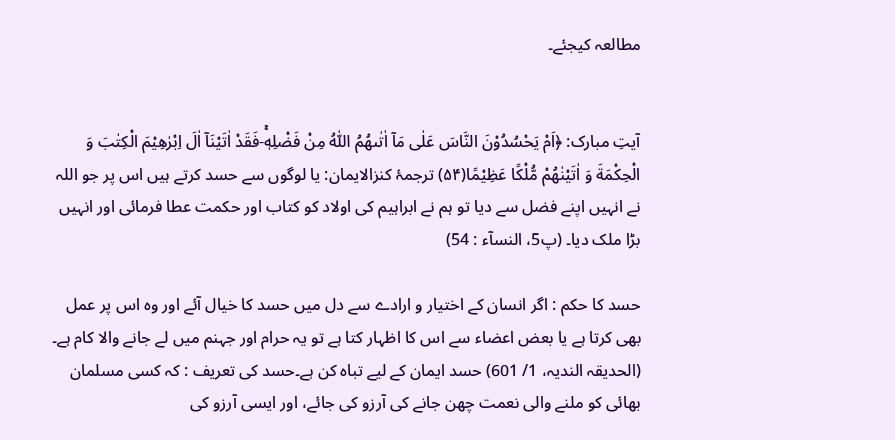مطالعہ کیجئے۔


آیتِ مبارک: ﴿اَمْ یَحْسُدُوْنَ النَّاسَ عَلٰى مَاۤ اٰتٰىهُمُ اللّٰهُ مِنْ فَضْلِهٖۚ-فَقَدْ اٰتَیْنَاۤ اٰلَ اِبْرٰهِیْمَ الْكِتٰبَ وَ الْحِكْمَةَ وَ اٰتَیْنٰهُمْ مُّلْكًا عَظِیْمًا(۵۴) ترجمۂ کنزالایمان: یا لوگوں سے حسد کرتے ہیں اس پر جو اللہ نے انہیں اپنے فضل سے دیا تو ہم نے ابراہیم کی اولاد کو کتاب اور حکمت عطا فرمائی اور انہیں بڑا ملک دیا۔ (پ5، النسآء : 54)

حسد کا حکم : اگر انسان کے اختیار و ارادے سے دل میں حسد کا خیال آئے اور وہ اس پر عمل بھی کرتا ہے یا بعض اعضاء سے اس کا اظہار کتا ہے تو یہ حرام اور جہنم میں لے جانے والا کام ہے۔ (الحدیقہ الندیہ، 1/ 601) حسد ایمان کے لیے تباہ کن ہے۔حسد کی تعریف : کہ کسی مسلمان بھائی کو ملنے والی نعمت چھن جانے کی آرزو کی جائے، اور ایسی آرزو کی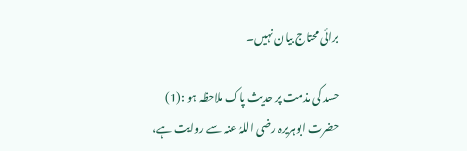برائی محتاج بیان نہیں۔

حسد کی مذمت پر حدیث پاک ملاحظہ ہو :(1) حضرت ابوہریرہ رضی اللہُ عنہ سے روایت ہے،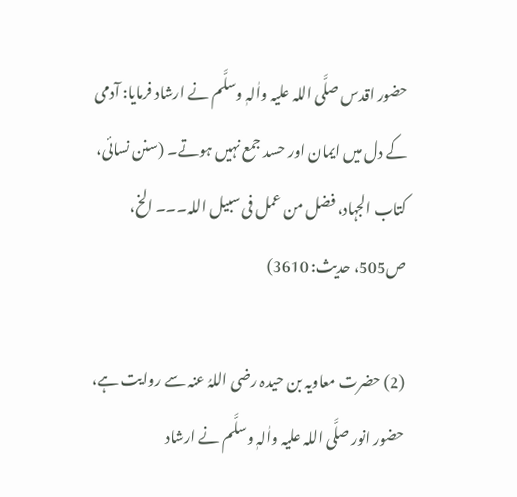حضور اقدس صلَّی اللہ علیہ واٰلہٖ وسلَّم نے ارشاد فرمایا: آدمی کے دل میں ایمان اور حسد جمع نہیں ہوتے۔ (سنن نسائی، کتاب الجہاد، فضل من عمل فی سبیل اللہ۔۔۔ الخ، ص505، حدیث: 3610)

(2) حضرت معاویہ بن حیدہ رضی اللہُ عنہ سے روایت ہے، حضور انور صلَّی اللہ علیہ واٰلہٖ وسلَّم نے ارشاد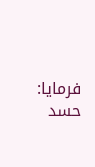فرمایا: حسد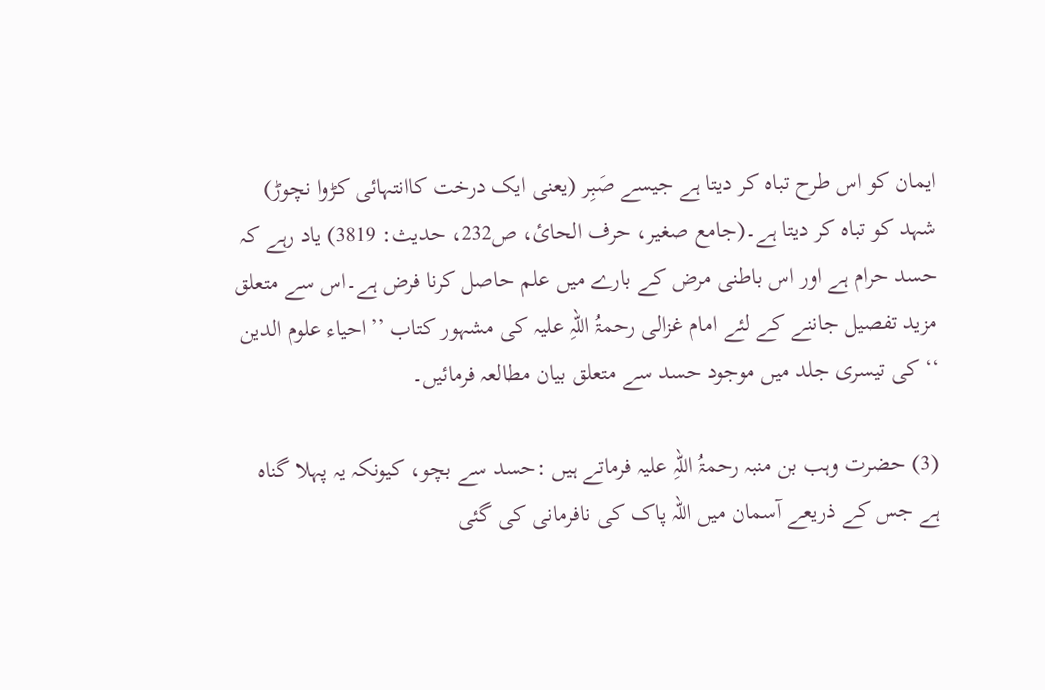ایمان کو اس طرح تباہ کر دیتا ہے جیسے صَبِر (یعنی ایک درخت کاانتہائی کڑوا نچوڑ) شہد کو تباہ کر دیتا ہے۔(جامع صغیر، حرف الحائ، ص232، حدیث: 3819) یاد رہے کہ حسد حرام ہے اور اس باطنی مرض کے بارے میں علم حاصل کرنا فرض ہے۔اس سے متعلق مزید تفصیل جاننے کے لئے امام غزالی رحمۃُ اللہِ علیہ کی مشہور کتاب ’’احیاء علوم الدین ‘‘ کی تیسری جلد میں موجود حسد سے متعلق بیان مطالعہ فرمائیں۔

(3) حضرت وہب بن منبہ رحمۃُ اللہِ علیہ فرماتے ہیں :حسد سے بچو، کیونکہ یہ پہلا گناہ ہے جس کے ذریعے آسمان میں اللہ پاک کی نافرمانی کی گئی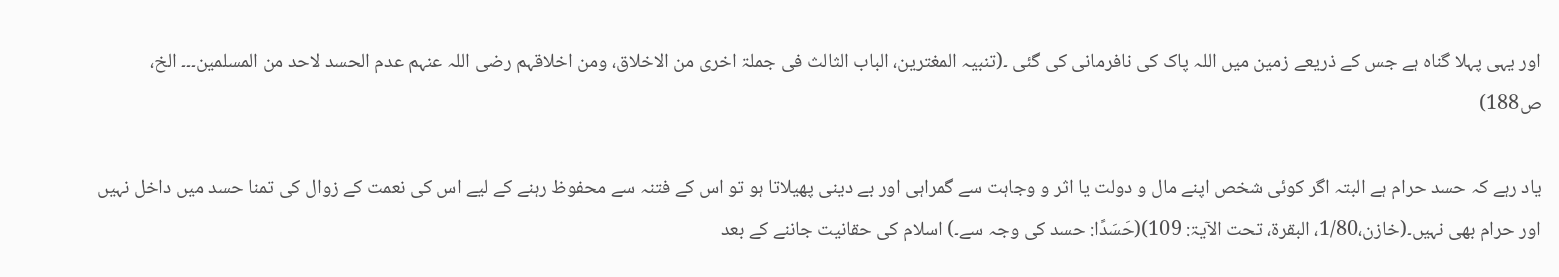اور یہی پہلا گناہ ہے جس کے ذریعے زمین میں اللہ پاک کی نافرمانی کی گئی ۔(تنبیہ المغترین، الباب الثالث فی جملۃ اخری من الاخلاق، ومن اخلاقہم رضی اللہ عنہم عدم الحسد لاحد من المسلمین۔۔۔ الخ، ص188)

یاد رہے کہ حسد حرام ہے البتہ اگر کوئی شخص اپنے مال و دولت یا اثر و وجاہت سے گمراہی اور بے دینی پھیلاتا ہو تو اس کے فتنہ سے محفوظ رہنے کے لیے اس کی نعمت کے زوال کی تمنا حسد میں داخل نہیں اور حرام بھی نہیں۔(خازن،1/80، البقرۃ، تحت الآیۃ: 109)(حَسَدًا: حسد کی وجہ سے۔) اسلام کی حقانیت جاننے کے بعد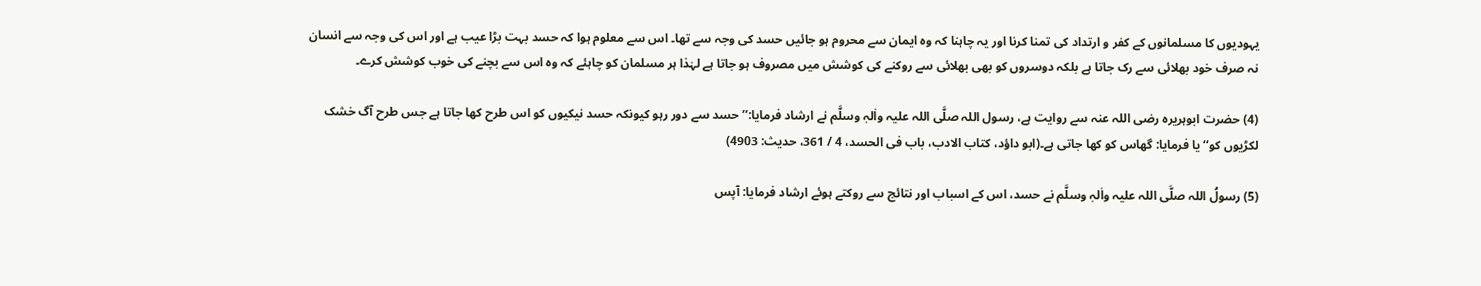یہودیوں کا مسلمانوں کے کفر و ارتداد کی تمنا کرنا اور یہ چاہنا کہ وہ ایمان سے محروم ہو جائیں حسد کی وجہ سے تھا۔ اس سے معلوم ہوا کہ حسد بہت بڑا عیب ہے اور اس کی وجہ سے انسان نہ صرف خود بھلائی سے رک جاتا ہے بلکہ دوسروں کو بھی بھلائی سے روکنے کی کوشش میں مصروف ہو جاتا ہے لہٰذا ہر مسلمان کو چاہئے کہ وہ اس سے بچنے کی خوب کوشش کرے۔

(4) حضرت ابوہریرہ رضی اللہ عنہ سے روایت ہے، رسول اللہ صلَّی اللہ علیہ واٰلہٖ وسلَّم نے ارشاد فرمایا:’’ حسد سے دور رہو کیونکہ حسد نیکیوں کو اس طرح کھا جاتا ہے جس طرح آگ خشک لکڑیوں کو‘‘ یا فرمایا: گھاس کو کھا جاتی ہے۔(ابو داؤد، کتاب الادب، باب فی الحسد، 4 / 361، حدیث: 4903)

(5) رسولُ اللہ صلَّی اللہ علیہ واٰلہٖ وسلَّم نے حسد، اس کے اسباب اور نتائج سے روکتے ہوئے ارشاد فرمایا: آپس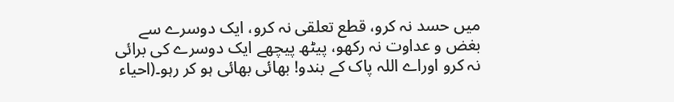میں حسد نہ کرو، قطع تعلقی نہ کرو، ایک دوسرے سے بغض و عداوت نہ رکھو، پیٹھ پیچھے ایک دوسرے کی برائی نہ کرو اوراے اللہ پاک کے بندو! بھائی بھائی ہو کر رہو۔(احیاء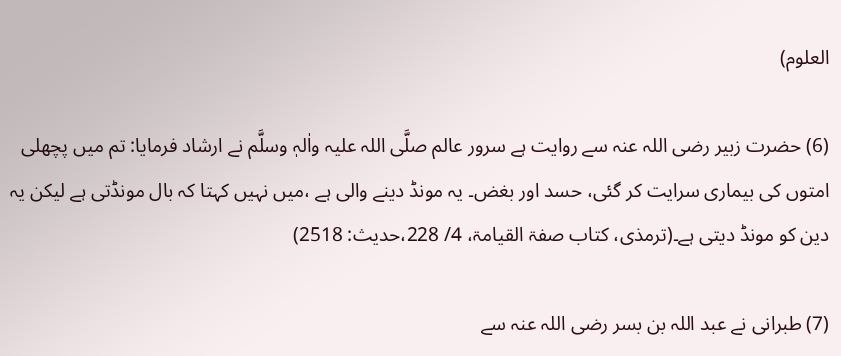العلوم)

(6) حضرت زبیر رضی اللہ عنہ سے روایت ہے سرور عالم صلَّی اللہ علیہ واٰلہٖ وسلَّم نے ارشاد فرمایا: تم میں پچھلی امتوں کی بیماری سرایت کر گئی، حسد اور بغض۔ یہ مونڈ دینے والی ہے ،میں نہیں کہتا کہ بال مونڈتی ہے لیکن یہ دین کو مونڈ دیتی ہے۔(ترمذی، کتاب صفۃ القیامۃ، 4/ 228،حدیث: 2518)

(7) طبرانی نے عبد اللہ بن بسر رضی اللہ عنہ سے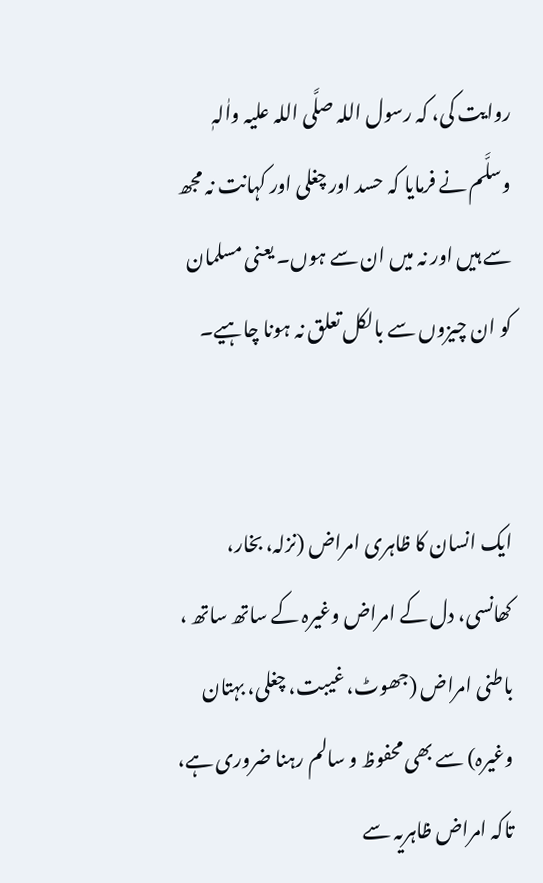روایت کی، کہ رسول اللہ صلَّی اللہ علیہ واٰلہٖ وسلَّم نے فرمایا کہ حسد اور چغلی اور کہانت نہ مجھ سے ہیں اور نہ میں ان سے ہوں۔ یعنی مسلمان کو ان چیزوں سے بالکل تعلق نہ ہونا چاہیے۔


ایک انسان کا ظاہری امراض (نزلہ، بخار، کھانسی، دل کے امراض وغیرہ کے ساتھ ساتھ ، باطنی امراض (جھوٹ، غیبت، چغلی، بہتان وغیرہ) سے بھی محفوظ و سالم رہنا ضروری ہے، تاکہ امراض ظاہریہ سے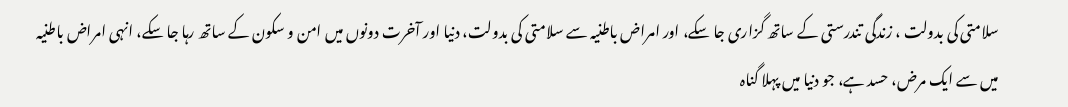سلامتی کی بدولت ، زندگی تندرستی کے ساتھ گزاری جا سکے، اور امراض باطنیہ سے سلامتی کی بدولت، دنیا اور آخرت دونوں میں امن و سکون کے ساتھ رہا جا سکے، انہی امراض باطنیہ میں سے ایک مرض، حسد ہے، جو دنیا میں پہلا گناہ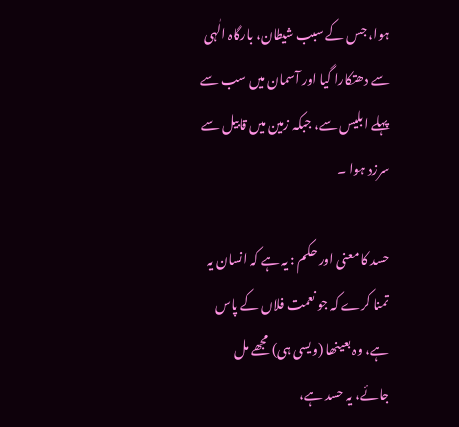ہوا، جس کے سبب شیطان، بارگاہ الٰہی سے دھتکارا گیا اور آسمان میں سب سے پہلے ابلیس سے، جبکہ زمین میں قابیل سے سرزد ہوا ۔

حسد کا معنی اور حکم : یہ ہے کہ انسان یہ تمنا کرے کہ جو نعمت فلاں کے پاس ہے، وہ بعینھا (ویسی ہی) مجھے مل جائے، یہ حسد ہے،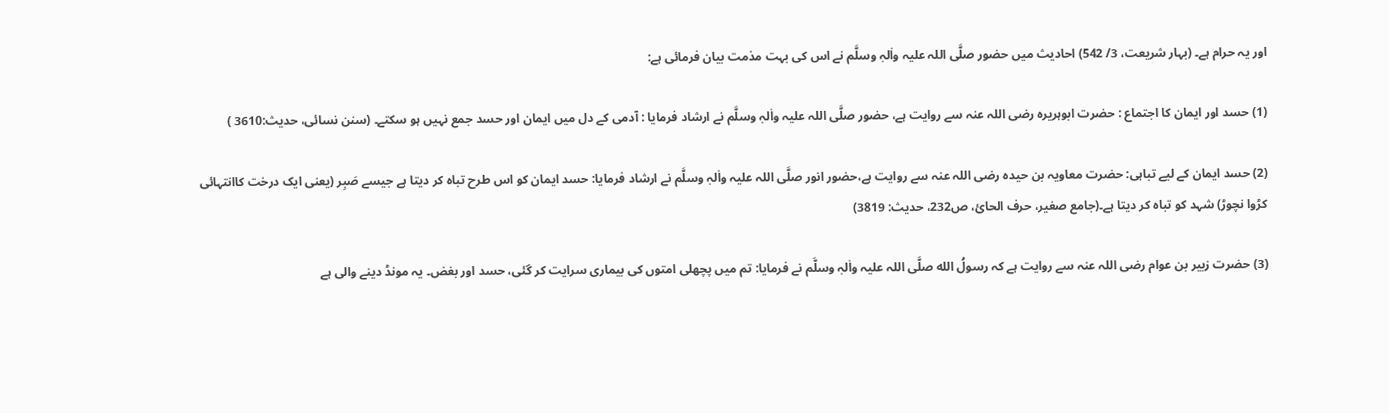اور یہ حرام ہے۔ (بہار شریعت، 3/ 542) احادیث میں حضور صلَّی اللہ علیہ واٰلہٖ وسلَّم نے اس کی بہت مذمت بیان فرمائی ہے:

(1) حسد اور ایمان کا اجتماع : حضرت ابوہریرہ رضی اللہ عنہ سے روایت ہے، حضور صلَّی اللہ علیہ واٰلہٖ وسلَّم نے ارشاد فرمایا : آدمی کے دل میں ایمان اور حسد جمع نہیں ہو سکتے۔ (سنن نسائی، حدیث:3610 )

(2) حسد ایمان کے لیے تباہی: حضرت معاویہ بن حیدہ رضی اللہ عنہ سے روایت ہے،حضور انور صلَّی اللہ علیہ واٰلہٖ وسلَّم نے ارشاد فرمایا: حسد ایمان کو اس طرح تباہ کر دیتا ہے جیسے صَبِر (یعنی ایک درخت کاانتہائی کڑوا نچوڑ) شہد کو تباہ کر دیتا ہے۔(جامع صغیر، حرف الحائ، ص232، حدیث: 3819)

(3) حضرت زبیر بن عوام رضی اللہ عنہ سے روایت ہے کہ رسولُ الله صلَّی اللہ علیہ واٰلہٖ وسلَّم نے فرمایا: تم میں پچھلی امتوں کی بیماری سرایت کر گئی، حسد اور بغض۔ یہ مونڈ دینے والی ہے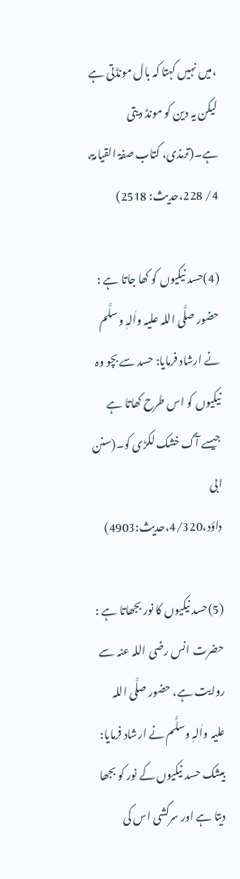،میں نہیں کہتا کہ بال مونڈتی ہے لیکن یہ دین کو مونڈ دیتی ہے۔(ترمذی، کتاب صفۃ القیامۃ، 4/ 228،حدیث: 2518)

(4)حسد نیکیوں کو کھا جاتا ہے : حضور صلَّی اللہ علیہ واٰلہٖ وسلَّم نے ارشاد فرمایا: حسد سے بچو وہ نیکیوں کو اس طرح کھاتا ہے جیسے آگ خشک لکڑی کو۔(سنن ابی داؤد،4/320،حدیث:4903)

(5)حسد نیکیوں کا نور بجھاتا ہے : حضرت انس رضی اللہ عنہ سے روایت ہے، حضور صلَّی اللہ علیہ واٰلہٖ وسلَّم نے ارشاد فرمایا: بیشک حسد نیکیوں کے نور کو بجھا دیتا ہے اور سرکشی اس کی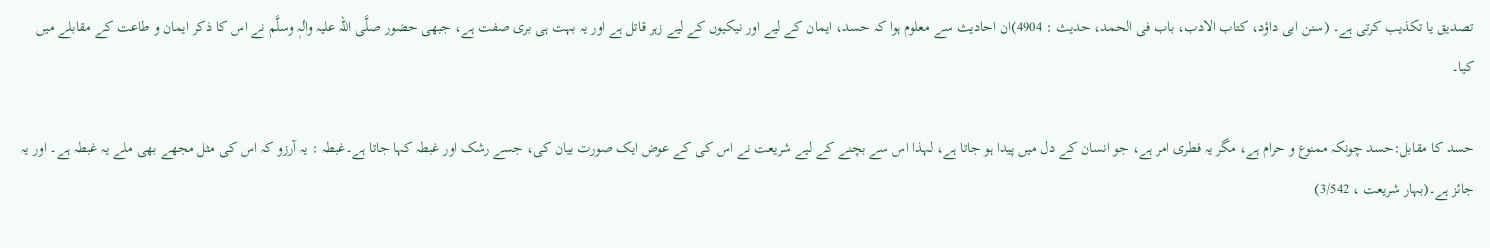تصدیق یا تکذیب کرتی ہے۔ (سنن ابی داؤد، کتاب الادب، باب فی الحمد، حدیث : 4904)ان احادیث سے معلوم ہوا کہ حسد، ایمان کے لیے اور نیکیوں کے لیے زہر قاتل ہے اور یہ بہت ہی بری صفت ہے، جبھی حضور صلَّی اللہ علیہ واٰلہٖ وسلَّم نے اس کا ذکر ایمان و طاعت کے مقابلے میں کیا۔

حسد کا مقابل:حسد چونکہ ممنوع و حرام ہے، مگر یہ فطری امر ہے، جو انسان کے دل میں پیدا ہو جاتا ہے، لہذا اس سے بچنے کے لیے شریعت نے اس کی کے عوض ایک صورت بیان کی، جسے رشک اور غبطہ کہا جاتا ہے۔غبطہ : یہ آرزو کہ اس کی مثل مجھے بھی ملے یہ غبطہ ہے۔ اور یہ جائز ہے۔(بہار شریعت ، 3/542)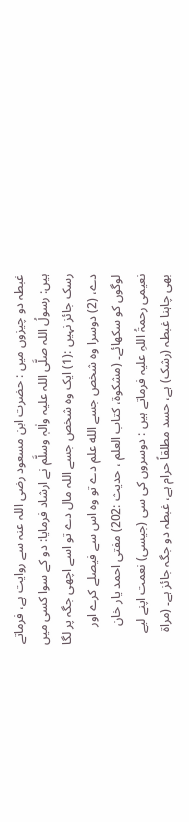غبطہ دو چیزوں میں : حضرت ابن مسعود رضی اللہ عنہ سے روایت ہے، فرماتے ہیں: رسولُ اللہ صلَّی اللہ علیہ واٰلہٖ وسلَّم نے ارشاد فرمایا: دو کے سوا کسی میں رسک جائز نہیں :(1) ایک وہ شخص جسے اللہ مال دے تو اسے اچھی جگہ پر لگا دے، (2) دوسرا وہ شخص جسے الله علم دے تو وہ اس سے فیصلے کرے اور لوگوں کو سکھائے۔ (مشكوة، کتاب العلم ، حدیث :202) مفتی احمد یار خان نعیمی رحمۃُ اللہِ علیہ فرماتے ہیں : دوسروں کی سی (جیسی) نعمت اپنے لیے بھی چاہنا غبطہ (رشک) ہے، حسد مطلقاً حرام ہے، غبطہ دو جگہ جائز ہے۔ (مراۃ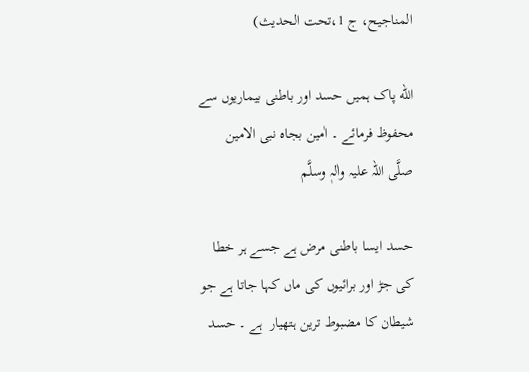المناجیح، ج 1،تحت الحديث)

الله پاک ہمیں حسد اور باطنی بیماریوں سے محفوظ فرمائے ۔ اٰمین بجاہ نبی الامین صلَّی اللہ علیہ واٰلہٖ وسلَّم

حسد ایسا باطنی مرض ہے جسے ہر خطا کی جڑ اور برائیوں کی ماں کہا جاتا ہے جو شیطان کا مضبوط ترین ہتھیار  ہے ۔ حسد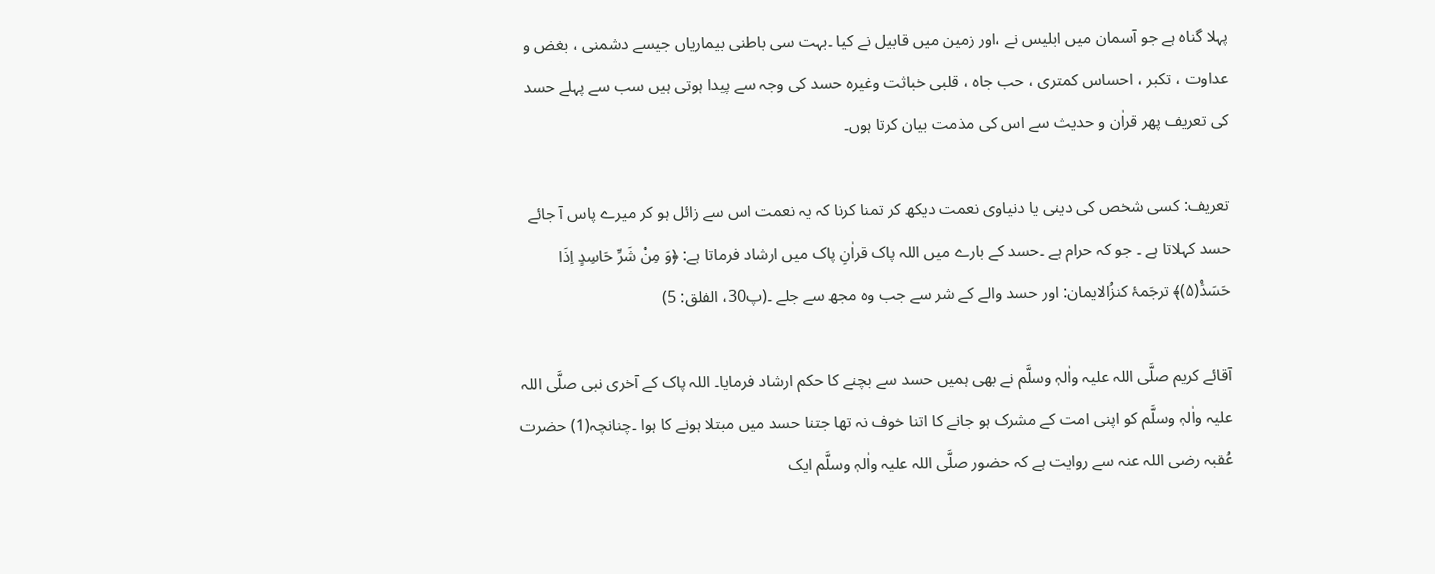پہلا گناہ ہے جو آسمان میں ابلیس نے ،اور زمین میں قابیل نے کیا ۔بہت سی باطنی بیماریاں جیسے دشمنی ، بغض و عداوت ، تکبر ، احساس کمتری ، حب جاہ ، قلبی خباثت وغیرہ حسد کی وجہ سے پیدا ہوتی ہیں سب سے پہلے حسد کی تعریف پھر قراٰن و حدیث سے اس کی مذمت بیان کرتا ہوں۔

تعریف: کسی شخص کی دینی یا دنیاوی نعمت دیکھ کر تمنا کرنا کہ یہ نعمت اس سے زائل ہو کر میرے پاس آ جائے حسد کہلاتا ہے ۔ جو کہ حرام ہے ۔حسد کے بارے میں اللہ پاک قراٰنِ پاک میں ارشاد فرماتا ہے: ﴿وَ مِنْ شَرِّ حَاسِدٍ اِذَا حَسَدَ۠(۵)﴾ ترجَمۂ کنزُالایمان: اور حسد والے کے شر سے جب وہ مجھ سے جلے ۔(پ30، الفلق: 5)

آقائے کریم صلَّی اللہ علیہ واٰلہٖ وسلَّم نے بھی ہمیں حسد سے بچنے کا حکم ارشاد فرمایا۔ اللہ پاک کے آخری نبی صلَّی اللہ علیہ واٰلہٖ وسلَّم کو اپنی امت کے مشرک ہو جانے کا اتنا خوف نہ تھا جتنا حسد میں مبتلا ہونے کا ہوا ۔چنانچہ(1) حضرت عُقبہ رضی اللہ عنہ سے روایت ہے کہ حضور صلَّی اللہ علیہ واٰلہٖ وسلَّم ایک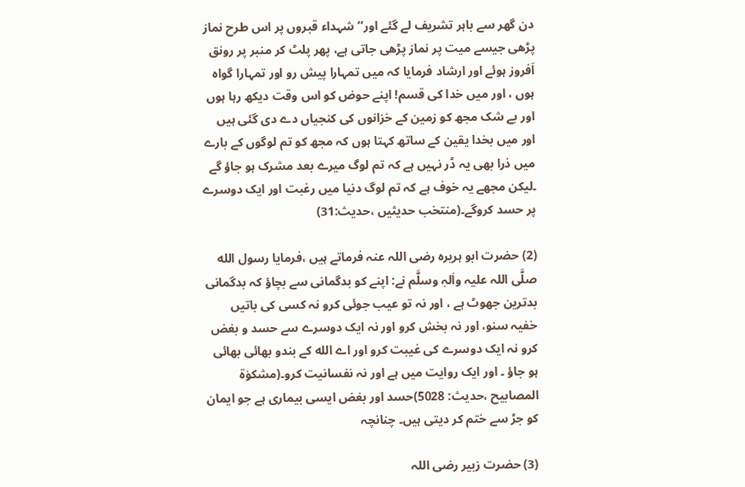دن گھر سے باہر تشریف لے گئے اور’’شہداء قبروں پر اس طرح نماز پڑھی جیسے میت پر نماز پڑھی جاتی ہے، پھر پلٹ کر منبر پر رونق اَفروز ہوئے اور ارشاد فرمایا کہ میں تمہارا پیش رو اور تمہارا گواہ ہوں ، اور میں خدا کی قسم! اپنے حوض کو اس وقت دیکھ رہا ہوں اور بے شک مجھ کو زمین کے خزانوں کی کنجیاں دے دی گئی ہیں اور میں بخدا یقین کے ساتھ کہتا ہوں کہ مجھ کو تم لوگوں کے بارے میں ذرا بھی یہ ڈر نہیں ہے کہ تم لوگ میرے بعد مشرک ہو جاؤ گے ۔لیکن مجھے یہ خوف ہے کہ تم لوگ دنیا میں رغبت اور ایک دوسرے پر حسد کروگے۔(منتخب حدیثیں ،حدیث:31)

(2) حضرت ابو ہریرہ رضی اللہ عنہ فرماتے ہیں ،فرمایا رسول الله صلَّی اللہ علیہ واٰلہٖ وسلَّم نے: اپنے کو بدگمانی سے بچاؤ کہ بدگمانی بدترین جھوٹ ہے ، اور نہ تو عیب جوئی کرو نہ کسی کی باتیں خفیہ سنو، اور نہ بخش کرو اور نہ ایک دوسرے سے حسد و بغض کرو نہ ایک دوسرے کی غیبت کرو اور اے الله کے بندو بھائی بھائی ہو جاؤ ۔ اور ایک روایت میں ہے اور نہ نفسانیت کرو۔(مشکوٰۃ المصابیح ،حدیث: 5028)حسد اور بغض ایسی بیماری ہے جو ایمان کو جڑ سے ختم کر دیتی ہیں۔ چنانچہ

(3) حضرت زبیر رضی اللہ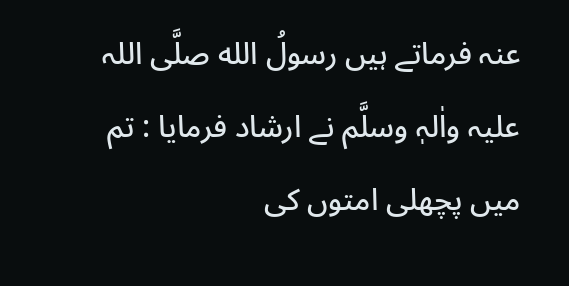عنہ فرماتے ہیں رسولُ الله صلَّی اللہ علیہ واٰلہٖ وسلَّم نے ارشاد فرمایا : تم میں پچھلی امتوں کی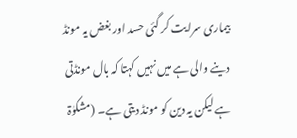بیماری سرایت کر گئی حسد اور بغض یہ مونڈ دینے والی ہے میں نہیں کہتا کہ بال مونڈتی ہے لیکن یہ دین کو مونڈ دیتی ہے۔ (مشکوٰۃ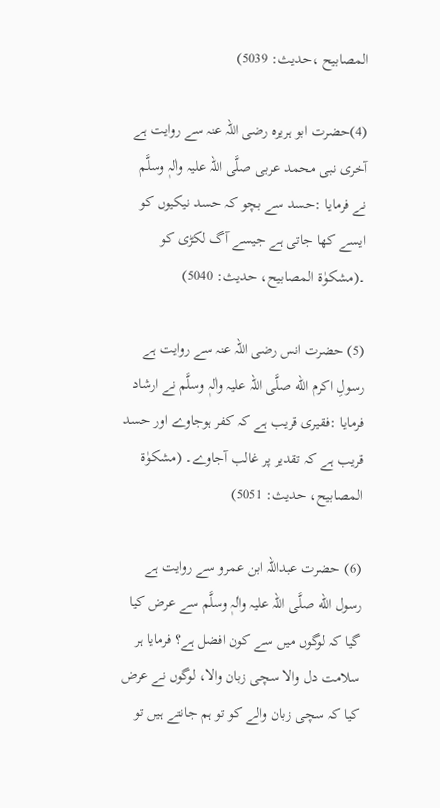المصابیح ،حدیث: 5039)

(4)حضرت ابو ہریرہ رضی اللہ عنہ سے روایت ہے آخری نبی محمد عربی صلَّی اللہ علیہ واٰلہٖ وسلَّم نے فرمایا :حسد سے بچو کہ حسد نیکیوں کو ایسے کھا جاتی ہے جیسے آگ لکڑی کو ۔(مشکوٰۃ المصابیح، حدیث: 5040)

(5) حضرت انس رضی اللہ عنہ سے روایت ہے رسولِ اکرم الله صلَّی اللہ علیہ واٰلہٖ وسلَّم نے ارشاد فرمایا :فقیری قریب ہے کہ کفر ہوجاوے اور حسد قریب ہے کہ تقدیر پر غالب آجاوے۔ (مشکوٰۃ المصابیح، حدیث: 5051)

(6) حضرت عبداللہ ابن عمرو سے روایت ہے رسول الله صلَّی اللہ علیہ واٰلہٖ وسلَّم سے عرض کیا گیا کہ لوگوں میں سے کون افضل ہے؟ فرمایا ہر سلامت دل والا سچی زبان والا، لوگوں نے عرض کیا کہ سچی زبان والے کو تو ہم جانتے ہیں تو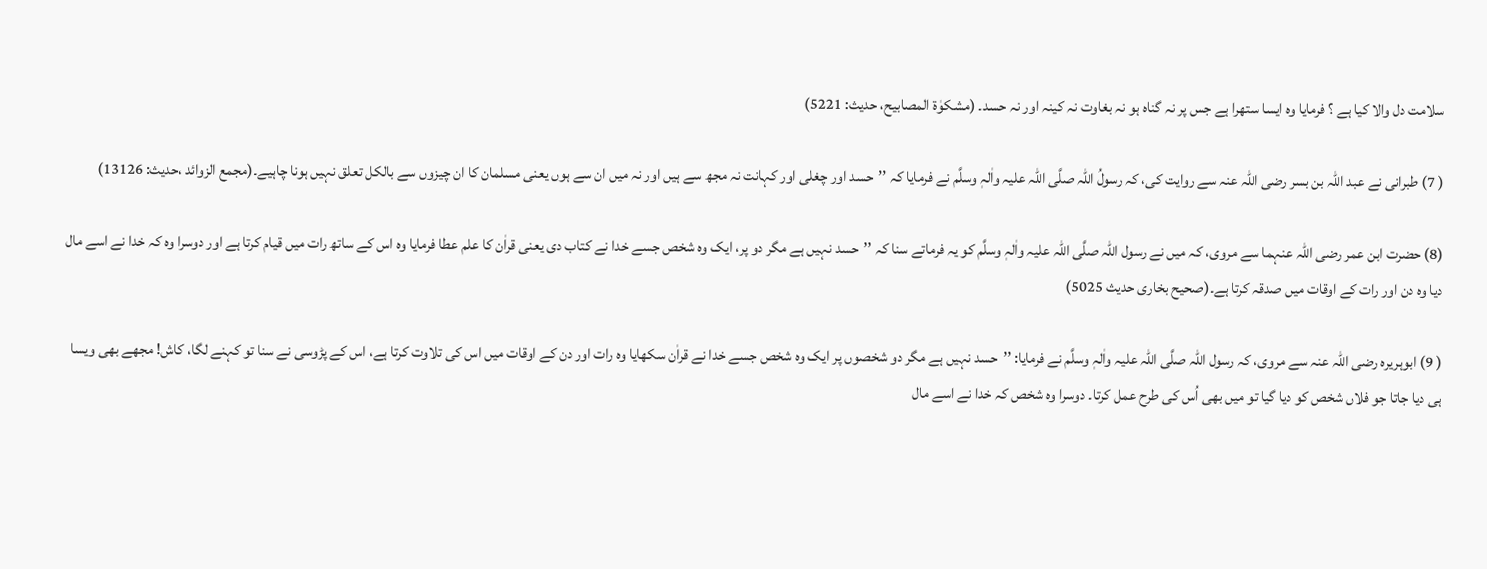سلامت دل والا کیا ہے ؟ فرمایا وہ ایسا ستھرا ہے جس پر نہ گناہ ہو نہ بغاوت نہ کینہ اور نہ حسد۔ (مشکوٰۃ المصابیح، حدیث: 5221)

( 7) طبرانی نے عبد اللہ بن بسر رضی اللہ عنہ سے روایت کی، کہ رسولُ اللہ صلَّی اللہ علیہ واٰلہٖ وسلَّم نے فرمایا کہ ’’حسد اور چغلی اور کہانت نہ مجھ سے ہیں اور نہ میں ان سے ہوں یعنی مسلمان کا ان چیزوں سے بالکل تعلق نہیں ہونا چاہیے۔(مجمع الزوائد ،حدیث: 13126)

(8) حضرت ابن عمر رضی اللہ عنہما سے مروی، کہ میں نے رسول اللہ صلَّی اللہ علیہ واٰلہٖ وسلَّم کو یہ فرماتے سنا کہ ’’حسد نہیں ہے مگر دو پر، ایک وہ شخص جسے خدا نے کتاب دی یعنی قراٰن کا علم عطا فرمایا وہ اس کے ساتھ رات میں قیام کرتا ہے اور دوسرا وہ کہ خدا نے اسے مال دیا وہ دن اور رات کے اوقات میں صدقہ کرتا ہے۔(صحیح بخاری حدیث 5025)

( 9) ابوہریرہ رضی اللہ عنہ سے مروی، کہ رسول اللہ صلَّی اللہ علیہ واٰلہٖ وسلَّم نے فرمایا: ’’حسد نہیں ہے مگر دو شخصوں پر ایک وہ شخص جسے خدا نے قراٰن سکھایا وہ رات اور دن کے اوقات میں اس کی تلاوت کرتا ہے، اس کے پڑوسی نے سنا تو کہنے لگا، کاش! مجھے بھی ویسا ہی دیا جاتا جو فلاں شخص کو دیا گیا تو میں بھی اُس کی طرح عمل کرتا۔ دوسرا وہ شخص کہ خدا نے اسے مال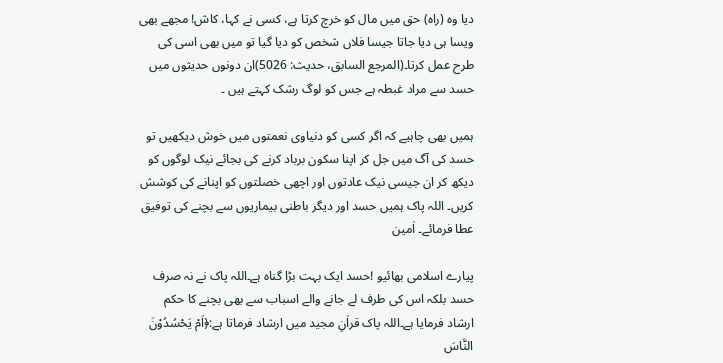دیا وہ (راہ) حق میں مال کو خرچ کرتا ہے، کسی نے کہا، کاش! مجھے بھی ویسا ہی دیا جاتا جیسا فلاں شخص کو دیا گیا تو میں بھی اسی کی طرح عمل کرتا۔(المرجع السابق، حدیث: 5026)ان دونوں حدیثوں میں حسد سے مراد غبطہ ہے جس کو لوگ رشک کہتے ہیں ۔

ہمیں بھی چاہیے کہ اگر کسی کو دنیاوی نعمتوں میں خوش دیکھیں تو حسد کی آگ میں جل کر اپنا سکون برباد کرنے کی بجائے نیک لوگوں کو دیکھ کر ان جیسی نیک عادتوں اور اچھی خصلتوں کو اپنانے کی کوشش کریں۔ اللہ پاک ہمیں حسد اور دیگر باطنی بیماریوں سے بچنے کی توفیق عطا فرمائے۔ اٰمین

پیارے اسلامی بھائیو !حسد ایک بہت بڑا گناہ ہے۔اللہ پاک نے نہ صرف حسد بلکہ اس کی طرف لے جانے والے اسباب سے بھی بچنے کا حکم ارشاد فرمایا ہے۔اللہ پاک قراٰنِ مجید میں ارشاد فرماتا ہے:﴿اَمْ یَحْسُدُوْنَ النَّاسَ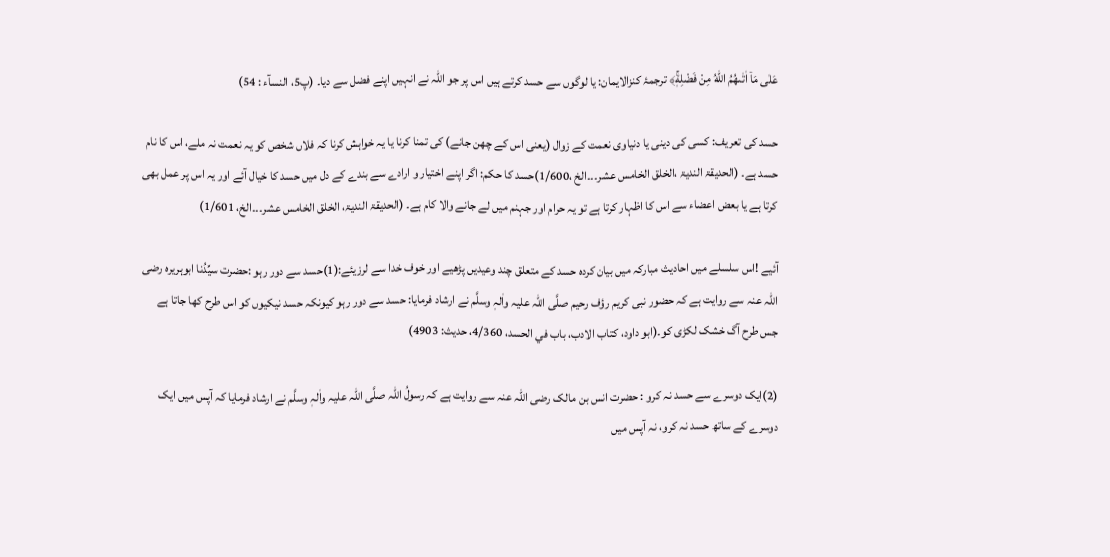عَلٰى مَاۤ اٰتٰىهُمُ اللّٰهُ مِنْ فَضْلِهٖۚ﴾ ترجمۂ کنزالایمان: یا لوگوں سے حسد کرتے ہیں اس پر جو اللہ نے انہیں اپنے فضل سے دیا۔ (پ5، النسآء : 54)

حسد کی تعریف: کسی کی دینی یا دنیاوی نعمت کے زوال (یعنی اس کے چھن جانے) کی تمنا کرنا یا یہ خواہش کرنا کہ فلاں شخص کو یہ نعمت نہ ملے، اس کا نام حسد ہے۔ (الحدیقۃ الندیۃ ،الخلق الخامس عشر۔۔۔الخ ،1/600)حسد کا حکم: اگر اپنے اختیار و ارادے سے بندے کے دل میں حسد کا خیال آئے اور یہ اس پر عمل بھی کرتا ہے یا بعض اعضاء سے اس کا اظہار کرتا ہے تو یہ حرام اور جہنم میں لے جانے والا کام ہے۔ (الحدیقۃ الندیۃ، الخلق الخامس عشر۔۔۔الخ، 1/601)

آئیے !اس سلسلے میں احادیث مبارکہ میں بیان کردہ حسد کے متعلق چند وعیدیں پڑھیے اور خوف خدا سے لرزیئے:(1)حسد سے دور رہو :حضرت سیِّدُنا ابوہریرہ رضی اللہ عنہ سے روایت ہے کہ حضور نبی کریم رؤف رحیم صلَّی اللہ علیہ واٰلہٖ وسلَّم نے ارشاد فرمایا: حسد سے دور رہو کیونکہ حسد نیکیوں کو اس طرح کھا جاتا ہے جس طرح آگ خشک لکڑی کو۔(ابو داود، کتاب الادب، باب في الحسد، 4/360، حدیث: 4903)

(2)ایک دوسرے سے حسد نہ کرو : حضرت انس بن مالک رضی اللہ عنہ سے روایت ہے کہ رسولُ اللہ صلَّی اللہ علیہ واٰلہٖ وسلَّم نے ارشاد فرمایا کہ آپس میں ایک دوسرے کے ساتھ حسد نہ کرو، نہ آپس میں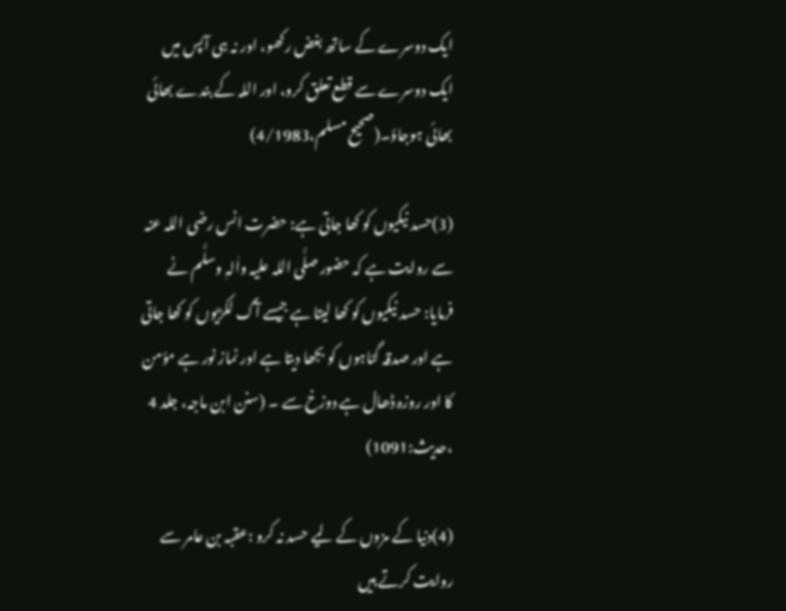ایک دوسرے کے ساتھ بغض رکھو، اور نہ ہی آپس میں ایک دوسرے سے قطع تعلق کرو، اور اللہ کے بندے بھائی بھائی ہوجاؤ۔(صحیح مسلم،4/1983)

(3)حسد نیکیوں کو کھا جاتی ہے: حضرت انس رضی اللہ عنہ سے روایت ہے کہ حضور صلَّی اللہ علیہ واٰلہٖ وسلَّم نے فرمایا: حسد نیکیوں کو کھا لیتا ہے جیسے آگ لکڑیوں کو کھا جاتی ہے اور صدقہ گناہوں کو بجھا دیتا ہے اور نماز نور ہے مؤمن کا اور روزہ ڈھال ہے دوزخ سے ۔ (سنن ابن ماجہ، جلد 4 ،حدیث:1091)

(4)دنیا کے مزوں کے لیے حسد نہ کرو :عقبہ بن عامر سے روایت کرتے ہیں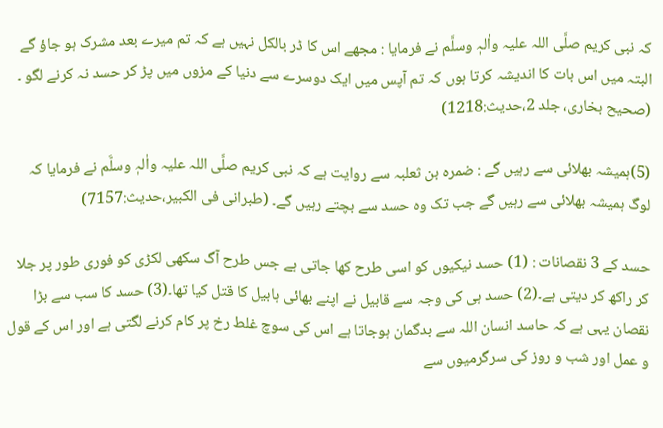کہ نبی کریم صلَّی اللہ علیہ واٰلہٖ وسلَّم نے فرمایا : مجھے اس کا ڈر بالکل نہیں ہے کہ تم میرے بعد مشرک ہو جاؤ گے البتہ میں اس بات کا اندیشہ کرتا ہوں کہ تم آپس میں ایک دوسرے سے دنیا کے مزوں میں پڑ کر حسد نہ کرنے لگو ۔ (صحیح بخاری، جلد 2،حدیث:1218)

(5)ہمیشہ بھلائی سے رہیں گے : ضمرہ بن ثعلبہ سے روایت ہے کہ نبی کریم صلَّی اللہ علیہ واٰلہٖ وسلَّم نے فرمایا کہ لوگ ہمیشہ بھلائی سے رہیں گے جب تک وہ حسد سے بچتے رہیں گے۔ (طبرانی فی الکبیر،حدیث:7157)

حسد کے 3 نقصانات : (1) حسد نیکیوں کو اسی طرح کھا جاتی ہے جس طرح آگ سکھی لکڑی کو فوری طور پر جلا کر راکھ کر دیتی ہے۔(2) حسد ہی کی وجہ سے قابیل نے اپنے بھائی ہابیل کا قتل کیا تھا۔(3) حسد کا سب سے بڑا نقصان یہی ہے کہ حاسد انسان اللہ سے بدگمان ہوجاتا ہے اس کی سوچ غلط رخ پر کام کرنے لگتی ہے اور اس کے قول و عمل اور شب و روز کی سرگرمیوں سے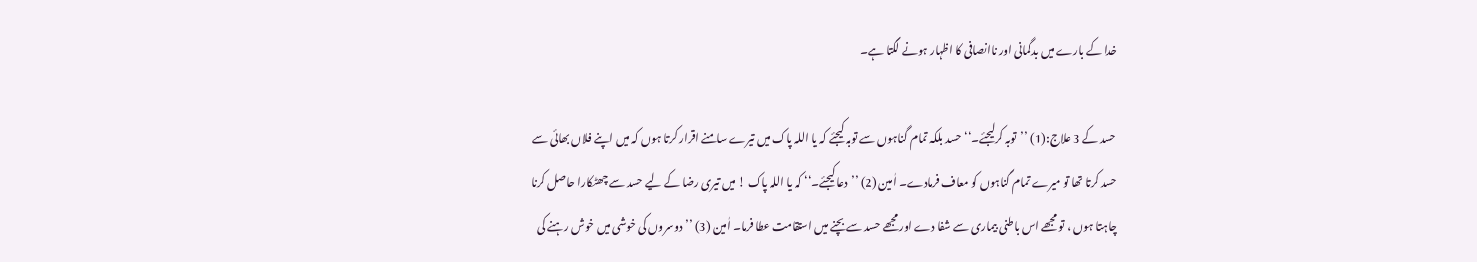خدا کے بارے میں بدگمانی اور ناانصافی کا اظہار ہونے لگتا ہے۔

حسد کے 3 علاج:(1) ’’توبہ کرلیجئے۔‘‘ حسد بلکہ تمام گناہوں سے توبہ کیجئے کہ یا اللہ پاک میں تیرے سامنے اقرار کرتا ہوں کہ میں اپنے فلاں بھائی سے حسد کرتا تھا تو میرے تمام گناہوں کو معاف فرمادے۔ اٰمین (2) ’’دعا کیجئے۔‘‘ کہ یا اللہ پاک ! میں تیری رضا کے لیے حسد سے چھٹکارا حاصل کرنا چاہتا ہوں ، تو مجھے اس باطنی بیماری سے شفا دے اور مجھے حسد سے بچنے میں استقامت عطا فرما۔ اٰمین (3) ’’دوسروں کی خوشی میں خوش رہنے کی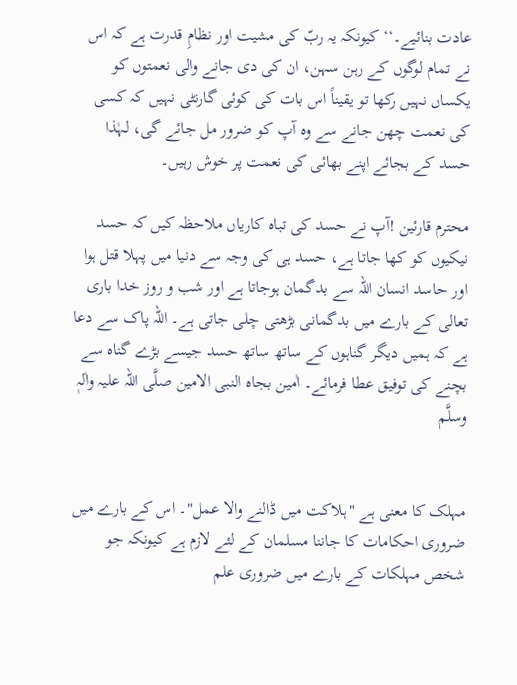عادت بنائیے۔‘‘ کیونکہ یہ ربّ کی مشیت اور نظامِ قدرت ہے کہ اس نے تمام لوگوں کے رہن سہن، ان کی دی جانے والی نعمتوں کو یکساں نہیں رکھا تو یقیناً اس بات کی کوئی گارنٹی نہیں کہ کسی کی نعمت چھن جانے سے وہ آپ کو ضرور مل جائے گی، لہٰذا حسد کے بجائے اپنے بھائی کی نعمت پر خوش رہیں۔

محترم قارئین !آپ نے حسد کی تباہ کاریاں ملاحظہ کیں کہ حسد نیکیوں کو کھا جاتا ہے، حسد ہی کی وجہ سے دنیا میں پہلا قتل ہوا اور حاسد انسان اللہ سے بدگمان ہوجاتا ہے اور شب و روز خدا باری تعالی کے بارے میں بدگمانی بڑھتی چلی جاتی ہے۔ اللہ پاک سے دعا ہے کہ ہمیں دیگر گناہوں کے ساتھ ساتھ حسد جیسے بڑے گناہ سے بچنے کی توفیق عطا فرمائے۔ اٰمین بجاہ النبی الامین صلَّی اللہ علیہ واٰلہٖ وسلَّم


مہلک کا معنی ہے "ہلاکت میں ڈالنے والا عمل"۔ اس کے بارے میں ضروری احکامات کا جاننا مسلمان کے لئے لازم ہے کیونکہ جو شخص مہلکات کے بارے میں ضروری علم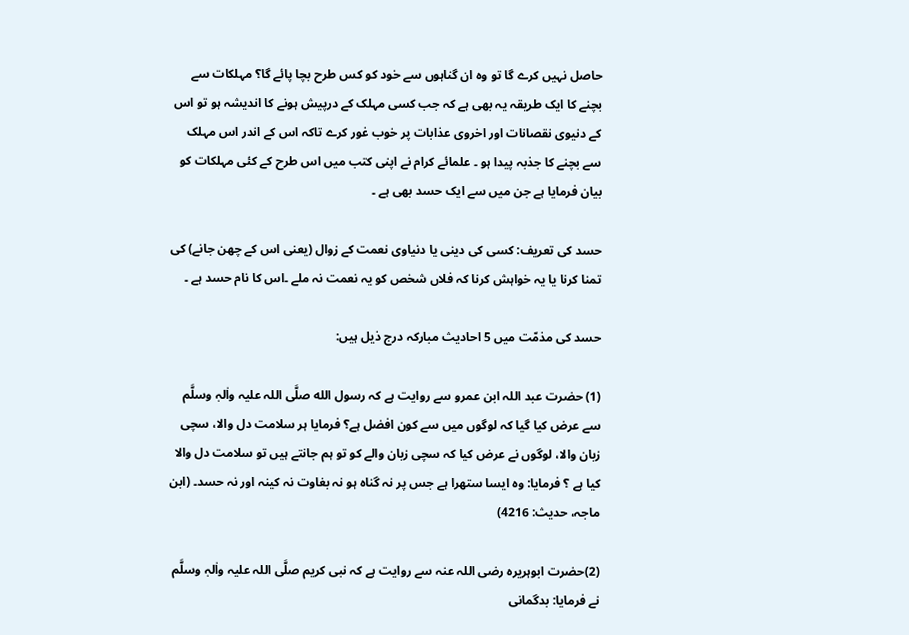حاصل نہیں کرے گا تو وہ ان گناہوں سے خود کو کس طرح بچا پائے گا؟ مہلکات سے بچنے کا ایک طریقہ یہ بھی ہے کہ جب کسی مہلک کے درپیش ہونے کا اندیشہ ہو تو اس کے دنیوی نقصانات اور اخروی عذابات پر خوب غور کرے تاکہ اس کے اندر اس مہلک سے بچنے کا جذبہ پیدا ہو ۔ علمائے کرام نے اپنی کتب میں اس طرح کے کئی مہلکات کو بیان فرمایا ہے جن میں سے ایک حسد بھی ہے ۔

حسد کی تعریف: کسی کی دینی یا دنیاوی نعمت کے زوال (یعنی اس کے چھن جانے) کی تمنا کرنا یا یہ خواہش کرنا کہ فلاں شخص کو یہ نعمت نہ ملے ۔اس کا نام حسد ہے ۔

حسد کی مذمّت میں 5 احادیث مبارکہ درج ذیل ہیں:

(1) حضرت عبد اللہ ابن عمرو سے روایت ہے کہ رسول الله صلَّی اللہ علیہ واٰلہٖ وسلَّم سے عرض کیا گیا کہ لوگوں میں سے کون افضل ہے؟ فرمایا ہر سلامت دل والا، سچی زبان والا، لوگوں نے عرض کیا کہ سچی زبان والے کو تو ہم جانتے ہیں تو سلامت دل والا کیا ہے ؟ فرمایا: وہ ایسا ستھرا ہے جس پر نہ گناہ ہو نہ بغاوت نہ کینہ اور نہ حسد۔ (ابن ماجہ، حدیث: 4216)

(2)حضرت ابوہریرہ رضی اللہ عنہ سے روایت ہے کہ نبی کریم صلَّی اللہ علیہ واٰلہٖ وسلَّم نے فرمایا: بدگمانی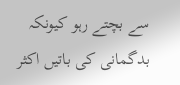سے بچتے رہو کیونکہ بدگمانی کی باتیں اکثر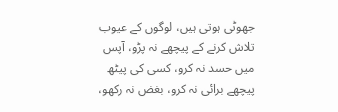جھوٹی ہوتی ہیں، لوگوں کے عیوب تلاش کرنے کے پیچھے نہ پڑو، آپس میں حسد نہ کرو، کسی کی پیٹھ پیچھے برائی نہ کرو، بغض نہ رکھو،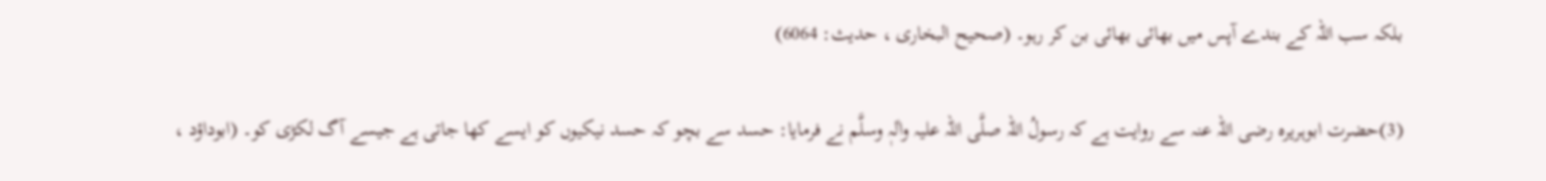بلکہ سب اللہ کے بندے آپس میں بھائی بھائی بن کر رہو۔ (صحیح البخاری ، حدیث: 6064)

(3)حضرت ابوہریرہ رضی اللہ عنہ سے روایت ہے کہ رسولُ اللہ صلَّی اللہ علیہ واٰلہٖ وسلَّم نے فرمایا: حسد سے بچو کہ حسد نیکیوں کو ایسے کھا جاتی ہے جیسے آگ لکڑی کو۔ (ابوداؤد ،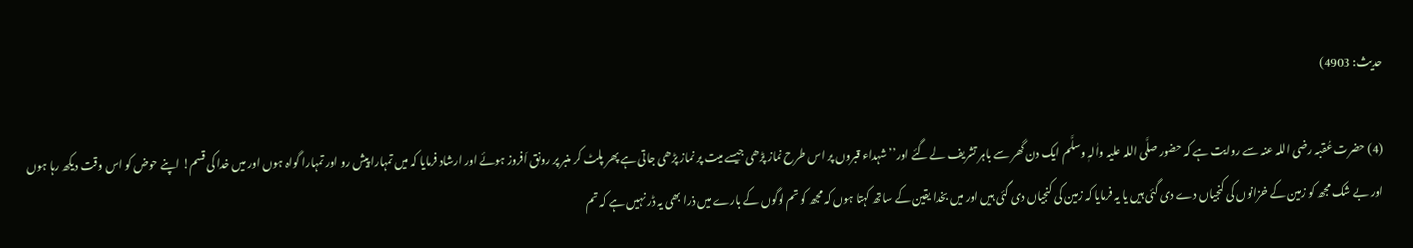حدیث: 4903)

(4) حضرت عُقبہ رضی اللہ عنہ سے روایت ہے کہ حضور صلَّی اللہ علیہ واٰلہٖ وسلَّم ایک دن گھر سے باہر تشریف لے گئے اور’’شہداء قبروں پر اس طرح نماز پڑھی جیسے میت پر نماز پڑھی جاتی ہے پھر پلٹ کر منبر پر رونق اَفروز ہوئے اور ارشاد فرمایا کہ میں تمہارا پیش رو اور تمہارا گواہ ہوں اور میں خدا کی قسم! اپنے حوض کو اس وقت دیکھ رہا ہوں اور بے شک مجھ کو زمین کے خزانوں کی کنجیاں دے دی گئی ہیں یا یہ فرمایا کہ زمین کی کنجیاں دی گئی ہیں اور میں بخدا یقین کے ساتھ کہتا ہوں کہ مجھ کو تم لوگوں کے بارے میں ذرا بھی یہ ڈر نہیں ہے کہ تم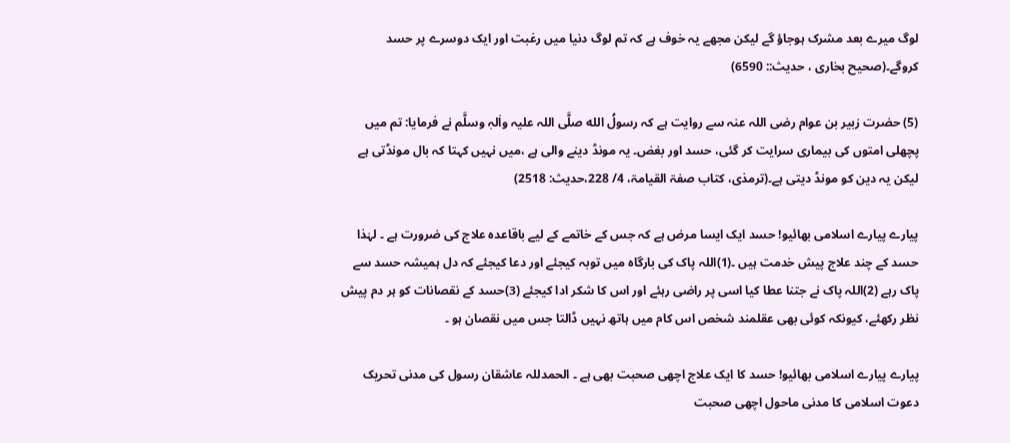لوگ میرے بعد مشرک ہوجاؤ گے لیکن مجھے یہ خوف ہے کہ تم لوگ دنیا میں رغبت اور ایک دوسرے پر حسد کروگے۔(صحیح بخاری ، حدیث:: 6590)

(5) حضرت زبیر بن عوام رضی اللہ عنہ سے روایت ہے کہ رسولُ الله صلَّی اللہ علیہ واٰلہٖ وسلَّم نے فرمایا: تم میں پچھلی امتوں کی بیماری سرایت کر گئی، حسد اور بغض۔ یہ مونڈ دینے والی ہے ،میں نہیں کہتا کہ بال مونڈتی ہے لیکن یہ دین کو مونڈ دیتی ہے۔(ترمذی، کتاب صفۃ القیامۃ، 4/ 228،حدیث: 2518)

پیارے پیارے اسلامی بھائیو! حسد ایک ایسا مرض ہے کہ جس کے خاتمے کے لیے باقاعدہ علاج کی ضرورت ہے ۔ لہٰذا حسد کے چند علاج پیش خدمت ہیں ۔(1)اللہ پاک کی بارگاہ میں توبہ کیجئے اور دعا کیجئے کہ دل ہمیشہ حسد سے پاک رہے (2)اللہ پاک نے جتنا عطا کیا اسی پر راضی رہئے اور اس کا شکر ادا کیجئے (3)حسد کے نقصانات کو ہر دم پیش نظر رکھئے، کیونکہ کوئی بھی عقلمند شخص اس کام میں ہاتھ نہیں ڈالتا جس میں نقصان ہو ۔

پیارے پیارے اسلامی بھائیو! حسد کا ایک علاج اچھی صحبت بھی ہے ۔ الحمدللہ عاشقان رسول کی مدنی تحریک دعوت اسلامی کا مدنی ماحول اچھی صحبت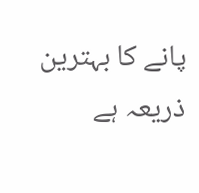پانے کا بہترین ذریعہ ہے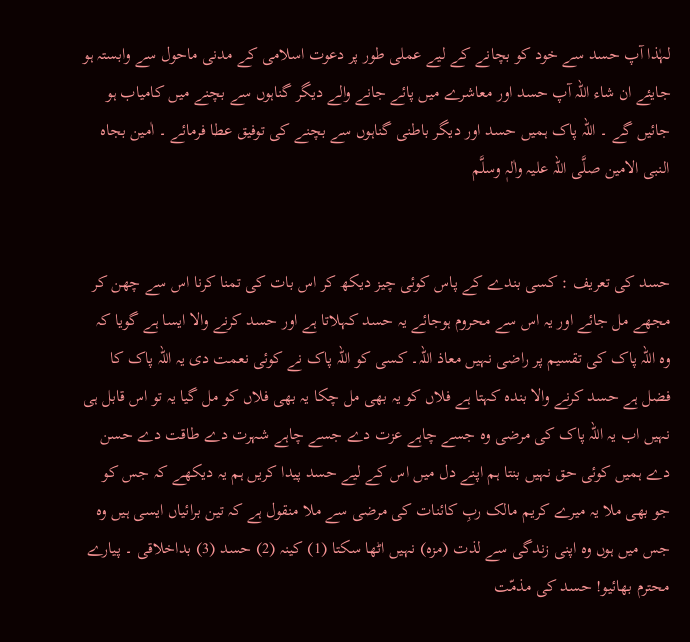لہٰذا آپ حسد سے خود کو بچانے کے لیے عملی طور پر دعوت اسلامی کے مدنی ماحول سے وابستہ ہو جایئے ان شاء اللہ آپ حسد اور معاشرے میں پائے جانے والے دیگر گناہوں سے بچنے میں کامیاب ہو جائیں گے ۔ اللہ پاک ہمیں حسد اور دیگر باطنی گناہوں سے بچنے کی توفیق عطا فرمائے ۔ اٰمین بجاہ النبی الامین صلَّی اللہ علیہ واٰلہٖ وسلَّم


حسد کی تعریف : کسی بندے کے پاس کوئی چیز دیکھ کر اس بات کی تمنا کرنا اس سے چھن کر مجھے مل جائے اور یہ اس سے محروم ہوجائے یہ حسد کہلاتا ہے اور حسد کرنے والا ایسا ہے گویا کہ وہ اللہ پاک کی تقسیم پر راضی نہیں معاذ اللہ۔ کسی کو اللہ پاک نے کوئی نعمت دی یہ اللہ پاک کا فضل ہے حسد کرنے والا بندہ کہتا ہے فلاں کو یہ بھی مل چکا یہ بھی فلاں کو مل گیا یہ تو اس قابل ہی نہیں اب یہ اللہ پاک کی مرضی وہ جسے چاہے عزت دے جسے چاہے شہرت دے طاقت دے حسن دے ہمیں کوئی حق نہیں بنتا ہم اپنے دل میں اس کے لیے حسد پیدا کریں ہم یہ دیکھے کہ جس کو جو بھی ملا یہ میرے کریم مالک ربِ کائنات کی مرضی سے ملا منقول ہے کہ تین برائیاں ایسی ہیں وہ جس میں ہوں وہ اپنی زندگی سے لذت (مزہ) نہیں اٹھا سکتا (1) کینہ (2) حسد (3) بداخلاقی ۔ پیارے محترم بھائیو! حسد کی مذمّت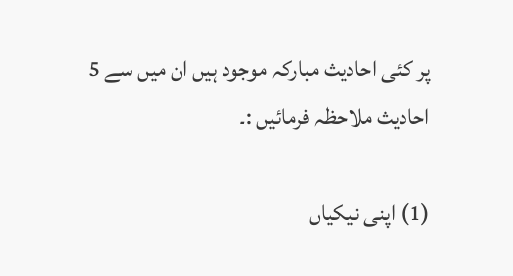پر کئی احادیث مبارکہ موجود ہیں ان میں سے 5 احادیث ملاحظہ فرمائیں :۔

(1) اپنی نیکیاں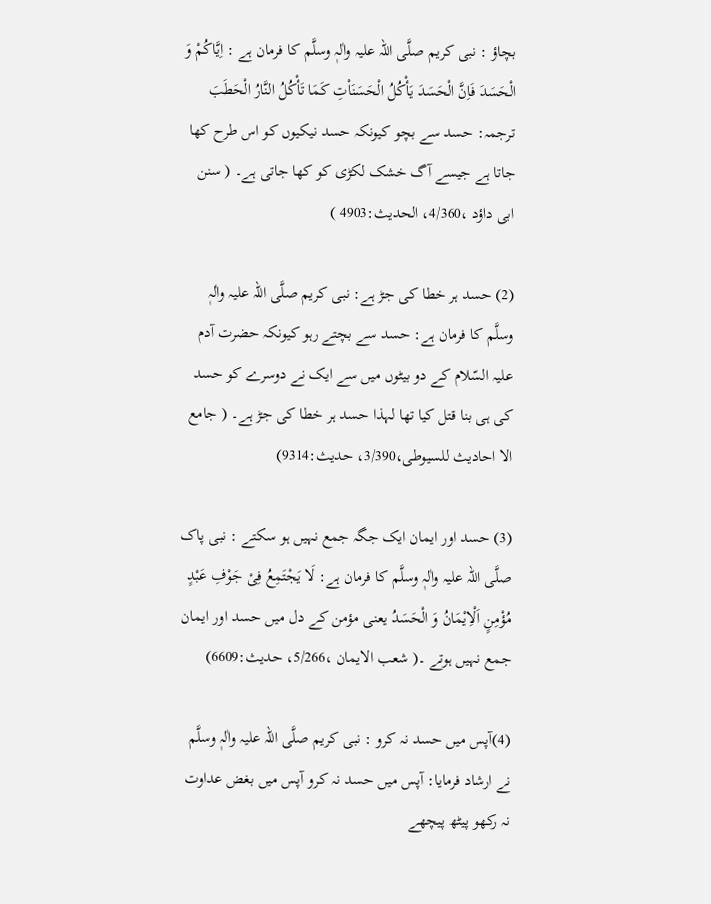بچاؤ : نبی کریم صلَّی اللہ علیہ واٰلہٖ وسلَّم کا فرمان ہے : اِیَّاکُمْ وَ الْحَسَدَ فَاِنَّ الْحَسَدَ یَأْکُلُ الْحَسَنَاْتِ کَمَا تَأْکُلُ النَّارُ الْحَطَبَ ترجمہ: حسد سے بچو کیونکہ حسد نیکیوں کو اس طرح کھا جاتا ہے جیسے آگ خشک لکڑی کو کھا جاتی ہے۔ ( سنن ابی داؤد ،4/360، الحدیث:4903 )

(2) حسد ہر خطا کی جڑ ہے: نبی کریم صلَّی اللہ علیہ واٰلہٖ وسلَّم کا فرمان ہے: حسد سے بچتے رہو کیونکہ حضرت آدم علیہ السّلام کے دو بیٹوں میں سے ایک نے دوسرے کو حسد کی ہی بنا قتل کیا تھا لہذا حسد ہر خطا کی جڑ ہے۔ ( جامع الا احادیث للسیوطی،3/390، حدیث:9314)

(3) حسد اور ایمان ایک جگہ جمع نہیں ہو سکتے : نبی پاک صلَّی اللہ علیہ واٰلہٖ وسلَّم کا فرمان ہے: لَا یَجْتَمِعُ فِیْ جَوْفِ عَبْدٍ مُؤْمِنٍ اَلْاِیْمَانُ وَ الْحَسَدُ یعنی مؤمن کے دل میں حسد اور ایمان جمع نہیں ہوتے ۔( شعب الایمان ،5/266، حدیث:6609)

(4)آپس میں حسد نہ کرو : نبی کریم صلَّی اللہ علیہ واٰلہٖ وسلَّم نے ارشاد فرمایا: آپس میں حسد نہ کرو آپس میں بغض عداوت نہ رکھو پیٹھ پیچھے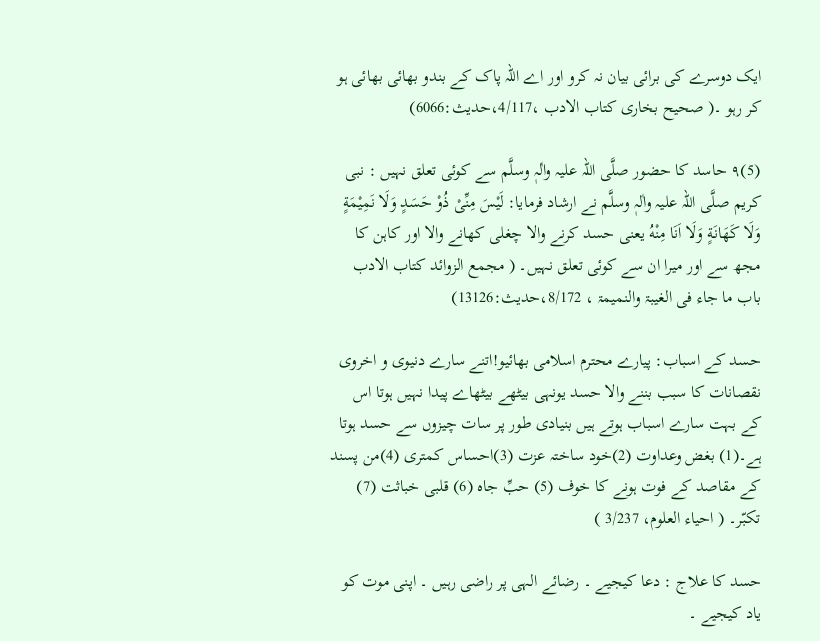ایک دوسرے کی برائی بیان نہ کرو اور اے اللہ پاک کے بندو بھائی بھائی ہو کر رہو ۔( صحیح بخاری کتاب الادب ،4/117،حدیث:6066)

(5)۹ حاسد کا حضور صلَّی اللہ علیہ واٰلہٖ وسلَّم سے کوئی تعلق نہیں : نبی کریم صلَّی اللہ علیہ واٰلہٖ وسلَّم نے ارشاد فرمایا: لَیْسَ مِنِّیْ ذُوْ حَسَدٍ وَلَا نَمِیْمَةٍ وَلَا کَھَانَةٍ وَلَا اَنَا مِنْهُ یعنی حسد کرنے والا چغلی کھانے والا اور کاہن کا مجھ سے اور میرا ان سے کوئی تعلق نہیں۔ ( مجمع الزوائد کتاب الادب باب ما جاء فی الغیبۃ والنمیمۃ ، 8/172،حدیث:13126)

حسد کے اسباب: پیارے محترم اسلامی بھائیو!اتنے سارے دنیوی و اخروی نقصانات کا سبب بننے والا حسد یونہی بیٹھے بیٹھاے پیدا نہیں ہوتا اس کے بہت سارے اسباب ہوتے ہیں بنیادی طور پر سات چیزوں سے حسد ہوتا ہے۔(1) بغض وعداوت (2)خود ساختہ عزت (3)احساس کمتری (4)من پسند کے مقاصد کے فوت ہونے کا خوف (5) حبِّ جاہ (6) قلبی خباثت (7) تکبّر۔ ( احیاء العلوم، 3/237 )

حسد کا علاج : دعا کیجیے ۔ رضائے الہی پر راضی رہیں ۔ اپنی موت کو یاد کیجیے ۔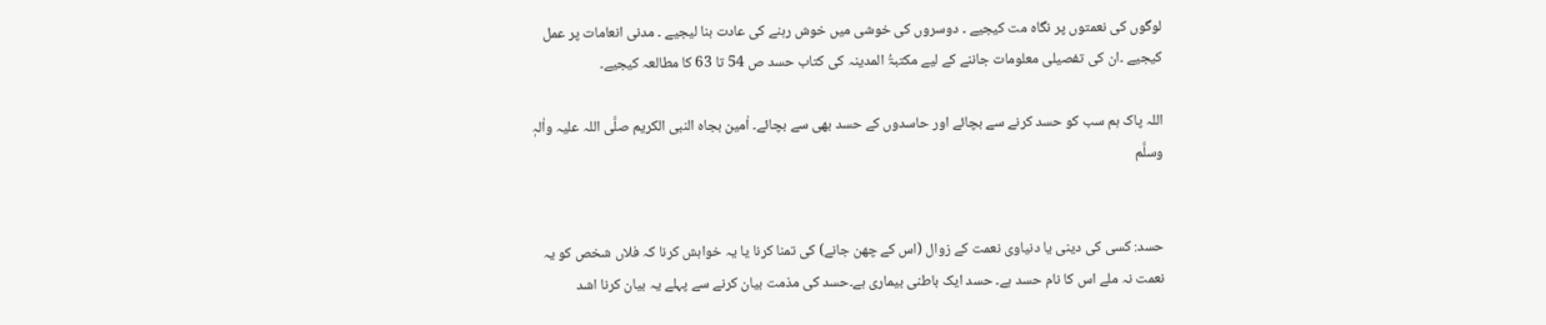لوگوں کی نعمتوں پر نگاہ مت کیجیے ۔ دوسروں کی خوشی میں خوش رہنے کی عادت بنا لیجیے ۔ مدنی انعامات پر عمل کیجیے ۔ان کی تفصیلی معلومات جاننے کے لیے مکتبۃُ المدینہ کی کتاب حسد ص 54 تا 63 کا مطالعہ کیجیے۔

اللہ پاک ہم سب کو حسد کرنے سے بچائے اور حاسدوں کے حسد بھی سے بچائے۔ اٰمین بجاہ النبی الکریم صلَّی اللہ علیہ واٰلہٖ وسلَّم


حسد: کسی کی دینی یا دنیاوی نعمت کے زوال (اس کے چھن جانے) کی تمنا کرنا یا یہ خواہش کرنا کہ فلاں شخص کو یہ نعمت نہ ملے اس کا نام حسد ہے۔ حسد ایک باطنی بیماری ہے۔حسد کی مذمت بیان کرنے سے پہلے یہ بیان کرنا اشد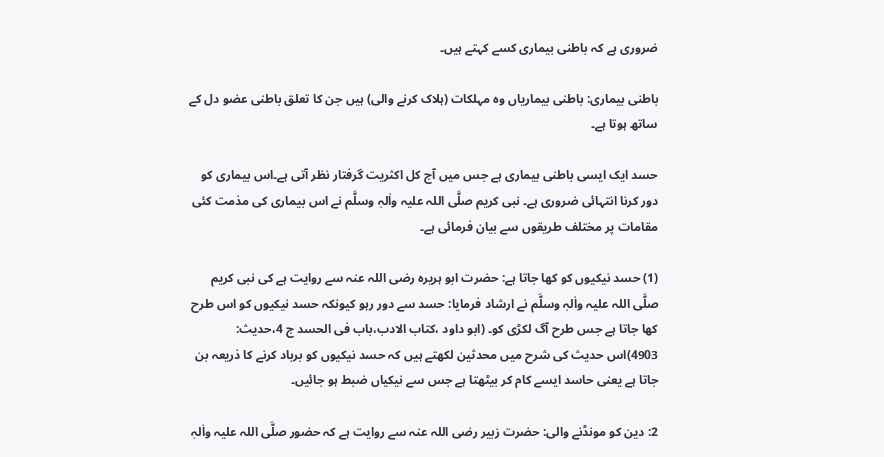ضروری ہے کہ باطنی بیماری کسے کہتے ہیں۔

باطنی بیماری: باطنی بیماریاں وہ مہلکات (ہلاک کرنے والی) ہیں جن کا تعلق باطنی عضو دل کے ساتھ ہوتا ہے۔

حسد ایک ایسی باطنی بیماری ہے جس میں آج کل اکثریت گرفتار نظر آتی ہے۔اس بیماری کو دور کرنا انتہائی ضروری ہے۔ نبی کریم صلَّی اللہ علیہ واٰلہٖ وسلَّم نے اس بیماری کی مذمت کئی مقامات پر مختلف طریقوں سے بیان فرمائی ہے۔

(1) حسد نیکیوں کو کھا جاتا ہے: حضرت ابو ہریرہ رضی اللہ عنہ سے روایت ہے کی نبی کریم صلَّی اللہ علیہ واٰلہٖ وسلَّم نے ارشاد فرمایا: حسد سے دور رہو کیونکہ حسد نیکیوں کو اس طرح کھا جاتا ہے جس طرح آگ لکڑی کو۔ (ابو داود ،کتاب الادب،باب فی الحسد ج 4،حدیث: 4903)اس حدیث کی شرح میں محدثین لکھتے ہیں کہ حسد نیکیوں کو برباد کرنے کا ذریعہ بن جاتا ہے یعنی حاسد ایسے کام کر بیٹھتا ہے جس سے نیکیاں ضبط ہو جائیں۔

2: دین کو مونڈنے والی: حضرت زبیر رضی اللہ عنہ سے روایت ہے کہ حضور صلَّی اللہ علیہ واٰلہٖ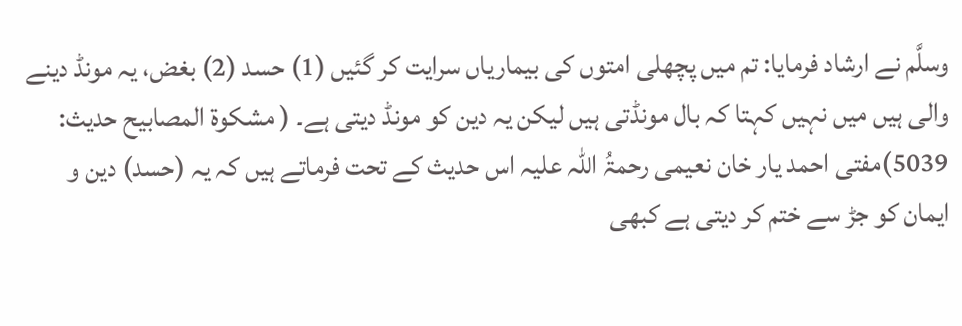وسلَّم نے ارشاد فرمایا: تم میں پچھلی امتوں کی بیماریاں سرایت کر گئیں (1) حسد (2) بغض، یہ مونڈ دینے والی ہیں میں نہیں کہتا کہ بال مونڈتی ہیں لیکن یہ دین کو مونڈ دیتی ہے۔ ( مشکوۃ المصابیح حدیث: 5039)مفتی احمد یار خان نعیمی رحمۃُ اللہ علیہ اس حدیث کے تحت فرماتے ہیں کہ یہ (حسد) دین و ایمان کو جڑ سے ختم کر دیتی ہے کبھی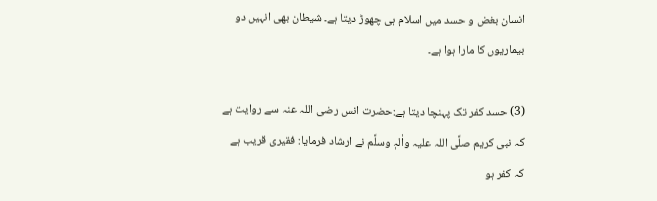انسان بغض و حسد میں اسلام ہی چھوڑ دیتا ہے۔ شیطان بھی انہیں دو بیماریوں کا مارا ہوا ہے۔

(3) حسد کفر تک پہنچا دیتا ہے:حضرت انس رضی اللہ عنہ سے روایت ہے کہ نبی کریم صلَّی اللہ علیہ واٰلہٖ وسلَّم نے ارشاد فرمایا: فقیری قریب ہے کہ کفر ہو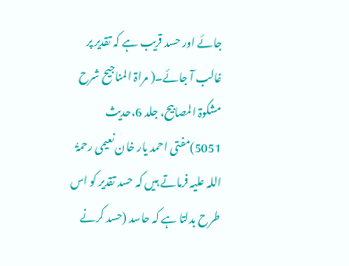جائے اور حسد قریب ہے کہ تقدیر پر غالب آ جائے۔( مراۃ المناجیح شرح مشکوۃ المصابیح، جلد 6،حدیث 5051)مفتی احمد یار خان نعیمی رحمۃُ اللہ علیہ فرماتے ہیں کہ حسد تقدیر کو اس طرح بدلتا ہے کہ حاسد (حسد کرنے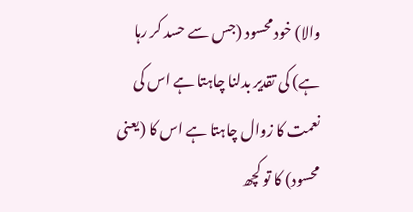والا) خود محسود (جس سے حسد کر رہا ہے) کی تقدیر بدلنا چاہتا ہے اس کی نعمت کا زوال چاہتا ہے اس کا (یعنی محسود) کا تو کچھ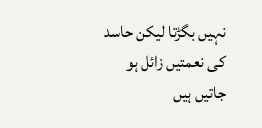نہیں بگڑتا لیکن حاسد کی نعمتیں زائل ہو جاتیں ہیں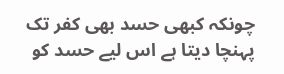چونکہ کبھی حسد بھی کفر تک پہنچا دیتا ہے اس لیے حسد کو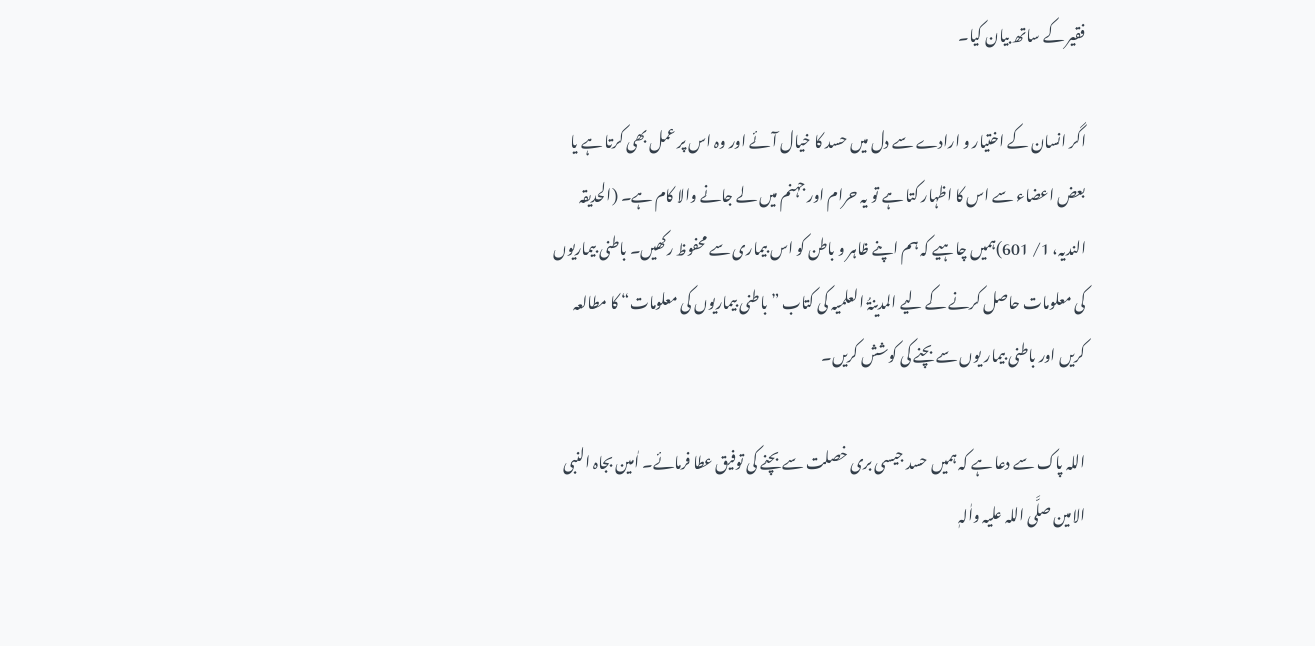فقیر کے ساتھ بیان کیا۔

اگر انسان کے اختیار و ارادے سے دل میں حسد کا خیال آئے اور وہ اس پر عمل بھی کرتا ہے یا بعض اعضاء سے اس کا اظہار کتا ہے تو یہ حرام اور جہنم میں لے جانے والا کام ہے۔ (الحدیقہ الندیہ، 1/ 601)ہمیں چاہیے کہ ہم اپنے ظاہر و باطن کو اس بیماری سے محفوظ رکھیں۔ باطنی بیماریوں کی معلومات حاصل کرنے کے لیے المدینۃُ العلمیہ کی کتاب ” باطنی بیماریوں کی معلومات“ کا مطالعہ کریں اور باطنی بیمار یوں سے بچنے کی کوشش کریں۔

اللہ پاک سے دعا ہے کہ ہمیں حسد جیسی بری خصلت سے بچنے کی توفیق عطا فرمائے۔ اٰمین بجاہ النبی الامین صلَّی اللہ علیہ واٰلہٖ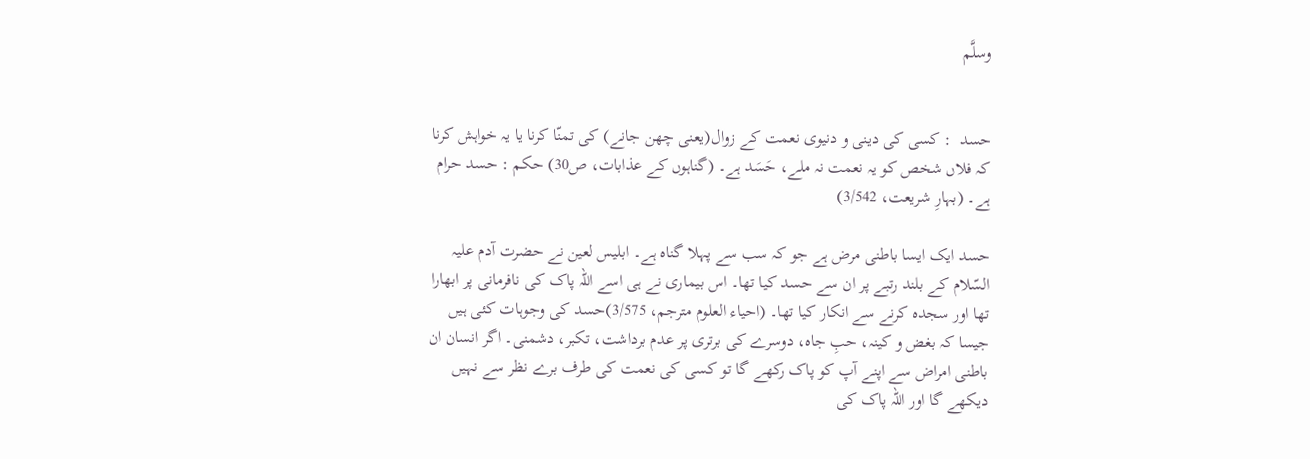وسلَّم


حسد  : کسی کی دینی و دنیوی نعمت کے زوال(یعنی چھن جانے) کی تمنّا کرنا یا یہ خواہش کرنا کہ فلاں شخص کو یہ نعمت نہ ملے، حَسَد ہے۔ (گناہوں کے عذابات، ص30) حکم : حسد حرام ہے۔ (بہارِ شریعت، 3/542)

حسد ایک ایسا باطنی مرض ہے جو کہ سب سے پہلا گناہ ہے۔ ابلیس لعین نے حضرت آدم علیہ السّلام کے بلند رتبے پر ان سے حسد کیا تھا۔ اس بیماری نے ہی اسے اللہ پاک کی نافرمانی پر ابھارا تھا اور سجدہ کرنے سے انکار کیا تھا۔ (احیاء العلوم مترجم، 3/575)حسد کی وجوہات کئی ہیں جیسا کہ بغض و کینہ، حبِ جاہ، دوسرے کی برتری پر عدم برداشت، تکبر، دشمنی۔ اگر انسان ان باطنی امراض سے اپنے آپ کو پاک رکھے گا تو کسی کی نعمت کی طرف برے نظر سے نہیں دیکھے گا اور اللہ پاک کی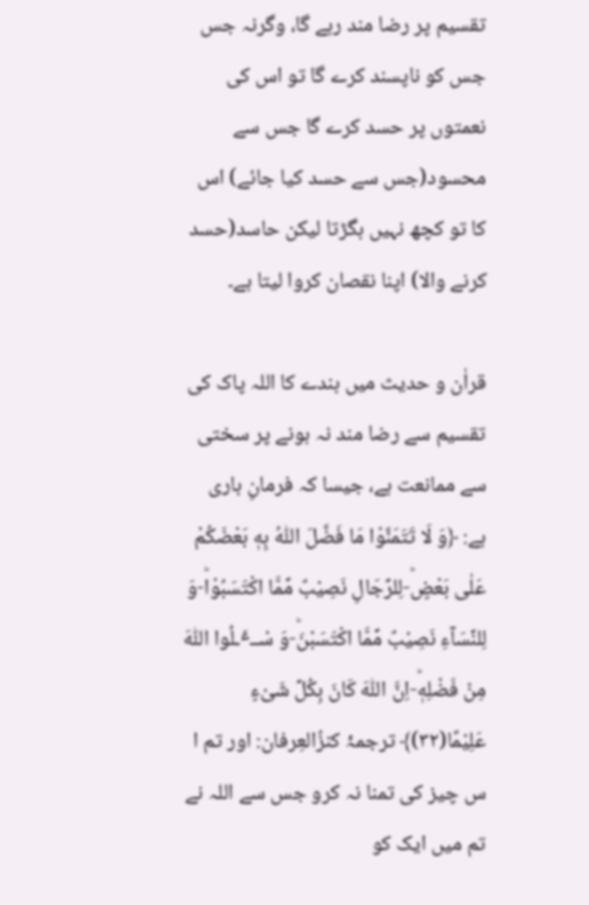تقسیم پر رضا مند رہے گا، وگرنہ جس جس کو ناپسند کرے گا تو اس کی نعمتوں پر حسد کرے گا جس سے محسود(جس سے حسد کیا جائے) اس کا تو کچھ نہیں بگڑتا لیکن حاسد(حسد کرنے والا) اپنا نقصان کروا لیتا ہے۔

قراٰن و حدیث میں بندے کا اللہ پاک کی تقسیم سے رضا مند نہ ہونے پر سختی سے ممانعت ہے، جیسا کہ فرمانِ باری ہے: ﴿وَ لَا تَتَمَنَّوْا مَا فَضَّلَ اللّٰهُ بِهٖ بَعْضَكُمْ عَلٰى بَعْضٍؕ-لِلرِّجَالِ نَصِیْبٌ مِّمَّا اكْتَسَبُوْاؕ-وَ لِلنِّسَآءِ نَصِیْبٌ مِّمَّا اكْتَسَبْنَؕ-وَ سْــٴَـلُوا اللّٰهَ مِنْ فَضْلِهٖؕ-اِنَّ اللّٰهَ كَانَ بِكُلِّ شَیْءٍ عَلِیْمًا(۳۲)﴾ ترجمۂ کنزُالعِرفان: اور تم ا س چیز کی تمنا نہ کرو جس سے اللہ نے تم میں ایک کو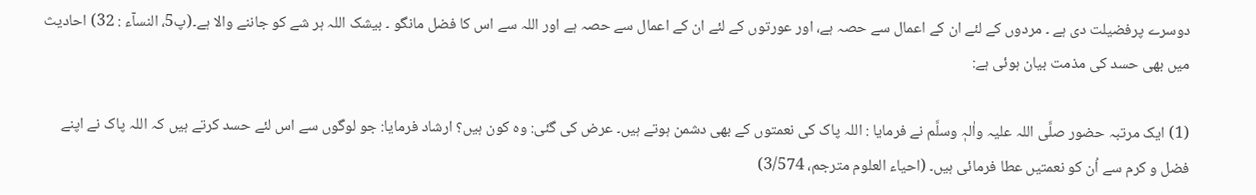دوسرے پرفضیلت دی ہے ۔ مردوں کے لئے ان کے اعمال سے حصہ ہے، اور عورتوں کے لئے ان کے اعمال سے حصہ ہے اور اللہ سے اس کا فضل مانگو ۔ بیشک اللہ ہر شے کو جاننے والا ہے۔(پ5، النسآء : 32) احادیث میں بھی حسد کی مذمت بیان ہوئی ہے:

(1) ایک مرتبہ حضور صلَّی اللہ علیہ واٰلہٖ وسلَّم نے فرمایا : اللہ پاک کی نعمتوں کے بھی دشمن ہوتے ہیں۔ عرض کی گئی: وہ کون ہیں؟ ارشاد فرمایا: جو لوگوں سے اس لئے حسد کرتے ہیں کہ اللہ پاک نے اپنے فضل و کرم سے اُن کو نعمتیں عطا فرمائی ہیں۔ (احیاء العلوم مترجم، 3/574)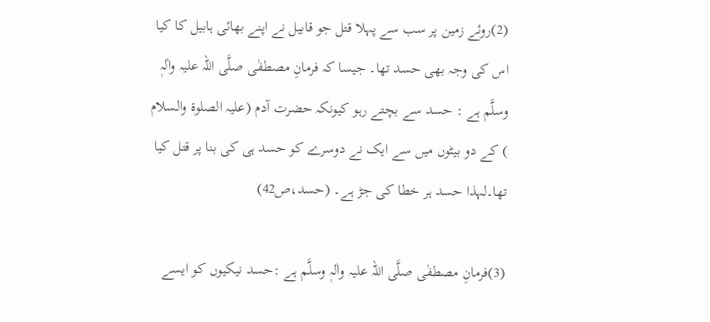(2)روئے زمین پر سب سے پہلا قتل جو قابیل نے اپنے بھائی ہابیل کا کیا اس کی وجہ بھی حسد تھا۔ جیسا کہ فرمانِ مصطفٰی صلَّی اللہ علیہ واٰلہٖ وسلَّم ہے : حسد سے بچتے رہو کیونکہ حضرت آدم (علیہ الصلوۃ والسلام ) کے دو بیٹوں میں سے ایک نے دوسرے کو حسد ہی کی بنا پر قتل کیا تھا۔لہذا حسد ہر خطا کی جڑ ہے۔ (حسد،ص42)

(3)فرمانِ مصطفٰی صلَّی اللہ علیہ واٰلہٖ وسلَّم ہے :حسد نیکیوں کو ایسے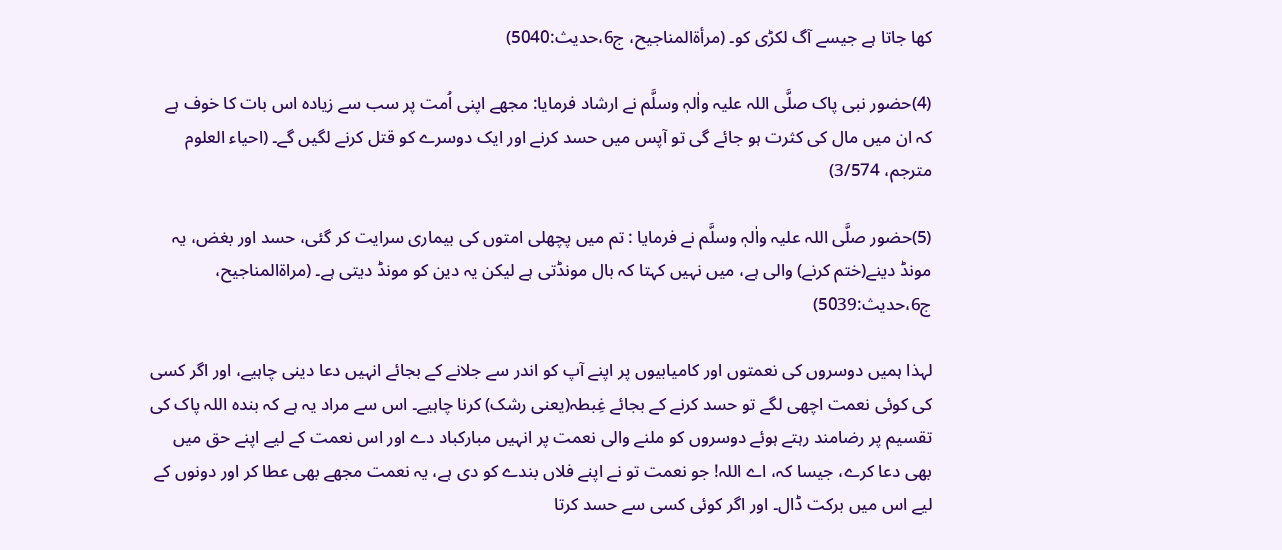کھا جاتا ہے جیسے آگ لکڑی کو۔ (مرأةالمناجیح، ج6،حدیث:5040)

(4)حضور نبی پاک صلَّی اللہ علیہ واٰلہٖ وسلَّم نے ارشاد فرمایا: مجھے اپنی اُمت پر سب سے زیادہ اس بات کا خوف ہے کہ ان میں مال کی کثرت ہو جائے گی تو آپس میں حسد کرنے اور ایک دوسرے کو قتل کرنے لگیں گے۔ (احیاء العلوم مترجم، 3/574)

(5)حضور صلَّی اللہ علیہ واٰلہٖ وسلَّم نے فرمایا : تم میں پچھلی امتوں کی بیماری سرایت کر گئی، حسد اور بغض، یہ مونڈ دینے(ختم کرنے) والی ہے، میں نہیں کہتا کہ بال مونڈتی ہے لیکن یہ دین کو مونڈ دیتی ہے۔ (مراةالمناجیح، ج6،حدیث:5039)

لہذا ہمیں دوسروں کی نعمتوں اور کامیابیوں پر اپنے آپ کو اندر سے جلانے کے بجائے انہیں دعا دینی چاہیے، اور اگر کسی کی کوئی نعمت اچھی لگے تو حسد کرنے کے بجائے غِبطہ(یعنی رشک) کرنا چاہیے۔ اس سے مراد یہ ہے کہ بندہ اللہ پاک کی تقسیم پر رضامند رہتے ہوئے دوسروں کو ملنے والی نعمت پر انہیں مبارکباد دے اور اس نعمت کے لیے اپنے حق میں بھی دعا کرے، جیسا کہ، اے اللہ! جو نعمت تو نے اپنے فلاں بندے کو دی ہے، یہ نعمت مجھے بھی عطا کر اور دونوں کے لیے اس میں برکت ڈال۔ اور اگر کوئی کسی سے حسد کرتا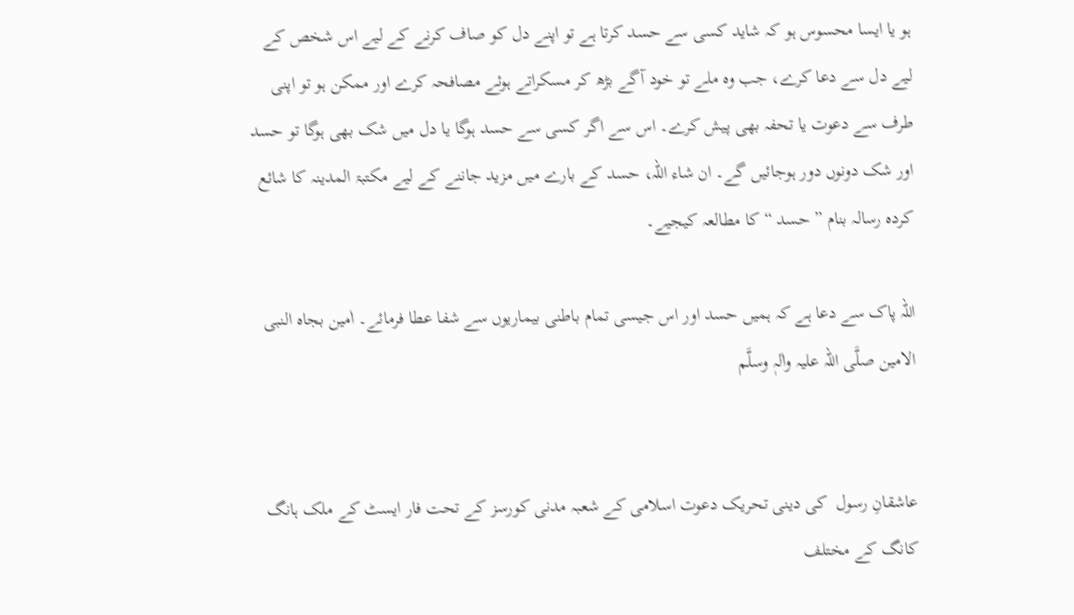ہو یا ایسا محسوس ہو کہ شاید کسی سے حسد کرتا ہے تو اپنے دل کو صاف کرنے کے لیے اس شخص کے لیے دل سے دعا کرے، جب وہ ملے تو خود آگے بڑھ کر مسکراتے ہوئے مصافحہ کرے اور ممکن ہو تو اپنی طرف سے دعوت یا تحفہ بھی پیش کرے۔ اس سے اگر کسی سے حسد ہوگا یا دل میں شک بھی ہوگا تو حسد اور شک دونوں دور ہوجائیں گے۔ ان شاء اللہ، حسد کے بارے میں مزید جاننے کے لیے مکتبۃ المدینہ کا شائع کردہ رسالہ بنام ” حسد “ کا مطالعہ کیجیے۔

اللہ پاک سے دعا ہے کہ ہمیں حسد اور اس جیسی تمام باطنی بیماریوں سے شفا عطا فرمائے۔ اٰمین بجاہ النبی الامین صلَّی اللہ علیہ واٰلہٖ وسلَّم


عاشقانِ رسول  کی دینی تحریک دعوت اسلامی کے شعبہ مدنی کورسز کے تحت فار ایسٹ کے ملک ہانگ کانگ کے مختلف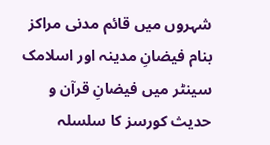شہروں میں قائم مدنی مراکز بنام فیضانِ مدینہ اور اسلامک سینٹر میں فیضانِ قرآن و حدیث کورسز کا سلسلہ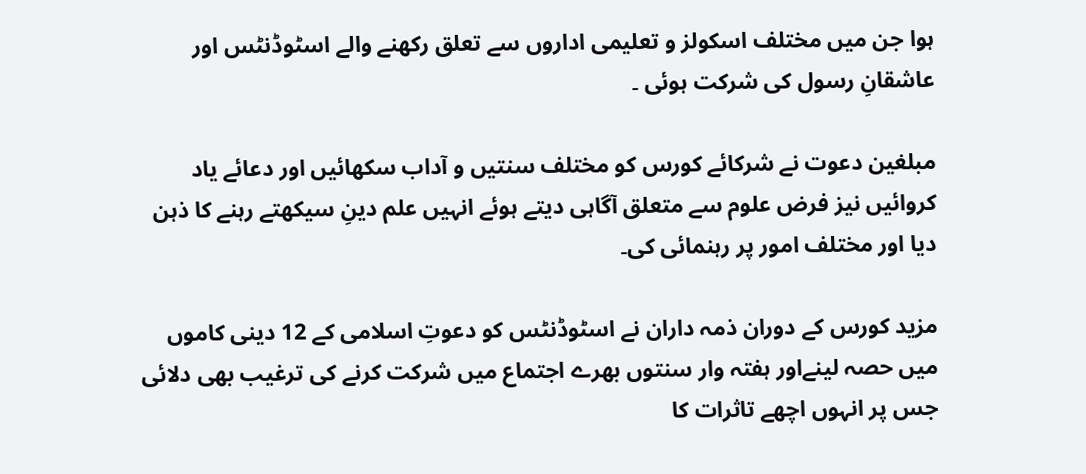ہوا جن میں مختلف اسکولز و تعلیمی اداروں سے تعلق رکھنے والے اسٹوڈنٹس اور عاشقانِ رسول کی شرکت ہوئی ۔

مبلغین دعوت نے شرکائے کورس کو مختلف سنتیں و آداب سکھائیں اور دعائے یاد کروائیں نیز فرض علوم سے متعلق آگاہی دیتے ہوئے انہیں علم دینِ سیکھتے رہنے کا ذہن دیا اور مختلف امور پر رہنمائی کی۔

مزید کورس کے دوران ذمہ داران نے اسٹوڈنٹس کو دعوتِ اسلامی کے 12 دینی کاموں میں حصہ لینےاور ہفتہ وار سنتوں بھرے اجتماع میں شرکت کرنے کی ترغیب بھی دلائی جس پر انہوں اچھے تاثرات کا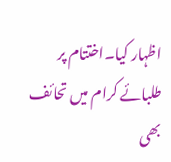اظہار کیا۔اختتام پر طلبائے کرام میں تحائف بھی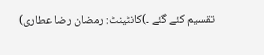تقسیم کئے گئے ۔)کانٹینٹ: رمضان رضا عطاری)